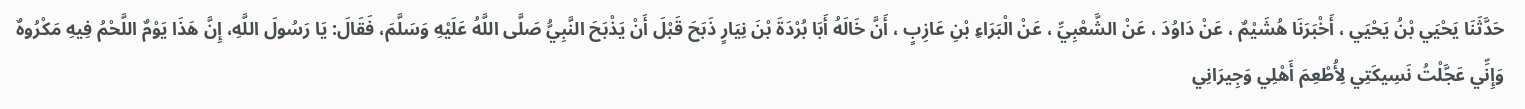حَدَّثَنَا يَحْيَي بْنُ يَحْيَي ، أَخْبَرَنَا هُشَيْمٌ ، عَنْ دَاوُدَ ، عَنْ الشَّعْبِيِّ ، عَنْ الْبَرَاءِ بْنِ عَازِبٍ ، أَنَّ خَالَهُ أَبَا بُرْدَةَ بْنَ نِيَارٍ ذَبَحَ قَبْلَ أَنْ يَذْبَحَ النَّبِيُّ صَلَّى اللَّهُ عَلَيْهِ وَسَلَّمَ، فَقَالَ: يَا رَسُولَ اللَّهِ، إِنَّ هَذَا يَوْمٌ اللَّحْمُ فِيهِ مَكْرُوهٌ وَإِنِّي عَجَّلْتُ نَسِيكَتِي لِأُطْعِمَ أَهْلِي وَجِيرَانِي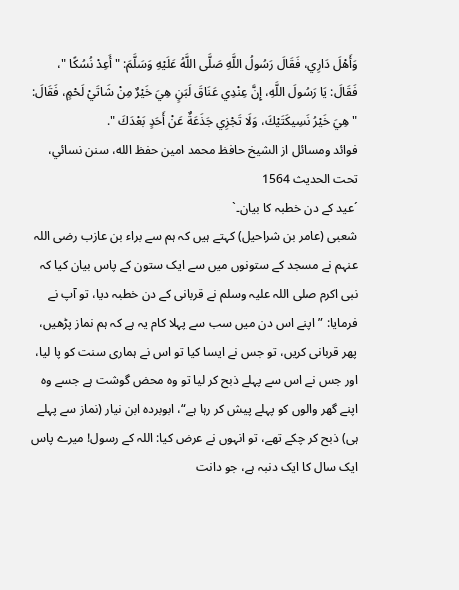وَأَهْلَ دَارِي، فَقَالَ رَسُولُ اللَّهِ صَلَّى اللَّهُ عَلَيْهِ وَسَلَّمَ: " أَعِدْ نُسُكًا "، فَقَالَ: يَا رَسُولَ اللَّهِ، إِنَّ عِنْدِي عَنَاقَ لَبَنٍ هِيَ خَيْرٌ مِنْ شَاتَيْ لَحْمٍ، فَقَالَ: " هِيَ خَيْرُ نَسِيكَتَيْكَ، وَلَا تَجْزِي جَذَعَةٌ عَنْ أَحَدٍ بَعْدَكَ ".
فوائد ومسائل از الشيخ حافظ محمد امين حفظ الله، سنن نسائي، تحت الحديث 1564
´عید کے دن خطبہ کا بیان۔`
شعبی (عامر بن شراحیل) کہتے ہیں کہ ہم سے براء بن عازب رضی اللہ عنہم نے مسجد کے ستونوں میں سے ایک ستون کے پاس بیان کیا کہ نبی اکرم صلی اللہ علیہ وسلم نے قربانی کے دن خطبہ دیا، تو آپ نے فرمایا: ”اپنے اس دن میں سب سے پہلا کام یہ ہے کہ ہم نماز پڑھیں، پھر قربانی کریں، تو جس نے ایسا کیا تو اس نے ہماری سنت کو پا لیا، اور جس نے اس سے پہلے ذبح کر لیا تو وہ محض گوشت ہے جسے وہ اپنے گھر والوں کو پہلے پیش کر رہا ہے“، ابوبردہ ابن نیار (نماز سے پہلے ہی) ذبح کر چکے تھے، تو انہوں نے عرض کیا: اللہ کے رسول! میرے پاس ایک سال کا ایک دنبہ ہے، جو دانت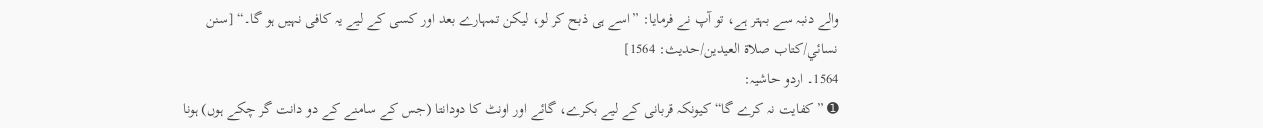والے دنبہ سے بہتر ہے، تو آپ نے فرمایا: ”اسے ہی ذبح کر لو، لیکن تمہارے بعد اور کسی کے لیے یہ کافی نہیں ہو گا۔“ [سنن نسائي/كتاب صلاة العيدين/حدیث: 1564]
1564۔ اردو حاشیہ:
➊ ”کفایت نہ کرے گا“ کیونکہ قربانی کے لیے بکرے، گائے اور اونٹ کا دودانتا (جس کے سامنے کے دو دانت گر چکے ہوں) ہونا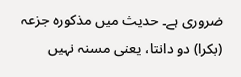ضروری ہے۔ حدیث میں مذکورہ جزعہ (بکرا) دو دانتا، یعنی مسنہ نہیں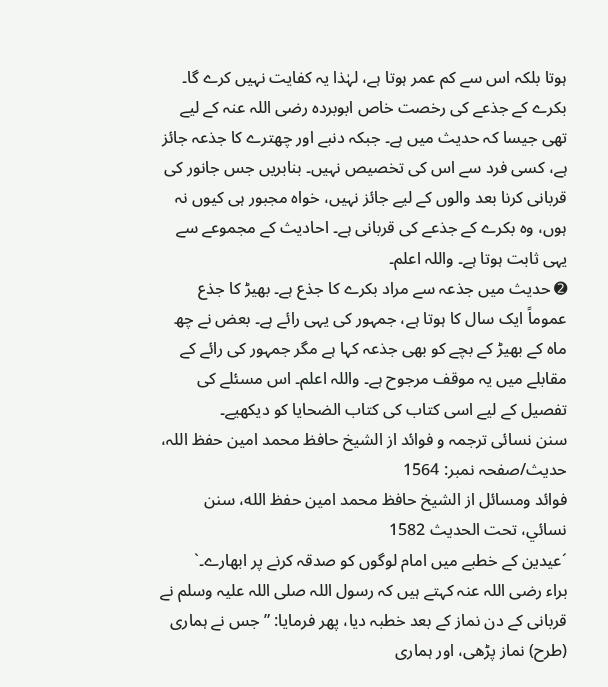ہوتا بلکہ اس سے کم عمر ہوتا ہے، لہٰذا یہ کفایت نہیں کرے گا۔ بکرے کے جذعے کی رخصت خاص ابوبردہ رضی اللہ عنہ کے لیے تھی جیسا کہ حدیث میں ہے۔ جبکہ دنبے اور چھترے کا جذعہ جائز ہے، کسی فرد سے اس کی تخصیص نہیں۔ بنابریں جس جانور کی قربانی کرنا بعد والوں کے لیے جائز نہیں، خواہ مجبور ہی کیوں نہ ہوں، وہ بکرے کے جذعے کی قربانی ہے۔ احادیث کے مجموعے سے یہی ثابت ہوتا ہے۔ واللہ اعلم۔
➋ حدیث میں جذعہ سے مراد بکرے کا جذع ہے۔ بھیڑ کا جذع عموماً ایک سال کا ہوتا ہے، جمہور کی یہی رائے ہے۔ بعض نے چھ ماہ کے بھیڑ کے بچے کو بھی جذعہ کہا ہے مگر جمہور کی رائے کے مقابلے میں یہ موقف مرجوح ہے۔ واللہ اعلم۔ اس مسئلے کی تفصیل کے لیے اسی کتاب کی کتاب الضحایا کو دیکھیے۔
سنن نسائی ترجمہ و فوائد از الشیخ حافظ محمد امین حفظ اللہ، حدیث/صفحہ نمبر: 1564
فوائد ومسائل از الشيخ حافظ محمد امين حفظ الله، سنن نسائي، تحت الحديث 1582
´عیدین کے خطبے میں امام لوگوں کو صدقہ کرنے پر ابھارے۔`
براء رضی اللہ عنہ کہتے ہیں کہ رسول اللہ صلی اللہ علیہ وسلم نے قربانی کے دن نماز کے بعد خطبہ دیا، پھر فرمایا: ”جس نے ہماری (طرح) نماز پڑھی، اور ہماری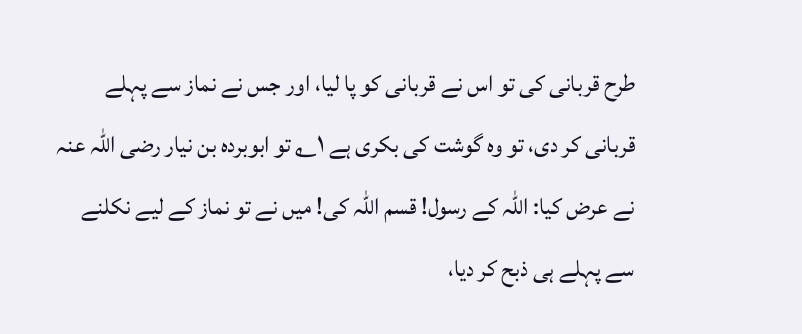طرح قربانی کی تو اس نے قربانی کو پا لیا، اور جس نے نماز سے پہلے قربانی کر دی، تو وہ گوشت کی بکری ہے ۱؎ تو ابوبردہ بن نیار رضی اللہ عنہ نے عرض کیا: اللہ کے رسول! قسم اللہ کی! میں نے تو نماز کے لیے نکلنے سے پہلے ہی ذبح کر دیا،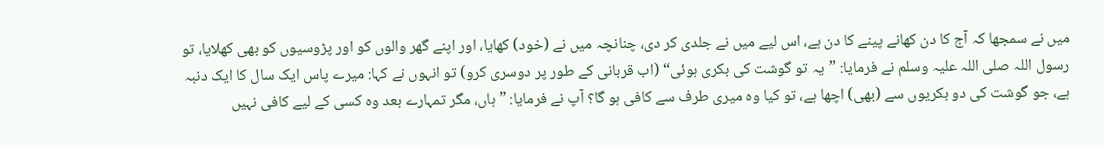میں نے سمجھا کہ آج کا دن کھانے پینے کا دن ہے، اس لیے میں نے جلدی کر دی، چنانچہ میں نے (خود) کھایا، اور اپنے گھر والوں کو اور پڑوسیوں کو بھی کھلایا، تو رسول اللہ صلی اللہ علیہ وسلم نے فرمایا: ”یہ تو گوشت کی بکری ہوئی“ (اب قربانی کے طور پر دوسری کرو) تو انہوں نے کہا: میرے پاس ایک سال کا ایک دنبہ ہے، جو گوشت کی دو بکریوں سے (بھی) اچھا ہے، تو کیا وہ میری طرف سے کافی ہو گا؟ آپ نے فرمایا: ”ہاں، مگر تمہارے بعد وہ کسی کے لیے کافی نہیں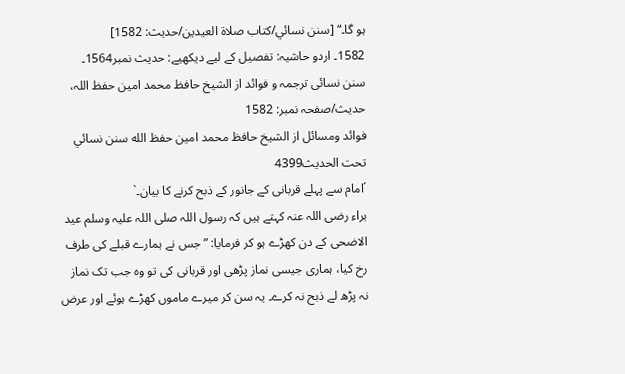ہو گا۔“ [سنن نسائي/كتاب صلاة العيدين/حدیث: 1582]
1582۔ اردو حاشیہ: تفصیل کے لیے دیکھیے: حدیث نمبر1564۔
سنن نسائی ترجمہ و فوائد از الشیخ حافظ محمد امین حفظ اللہ، حدیث/صفحہ نمبر: 1582
فوائد ومسائل از الشيخ حافظ محمد امين حفظ الله سنن نسائي تحت الحديث4399
´امام سے پہلے قربانی کے جانور کے ذبح کرنے کا بیان۔`
براء رضی اللہ عنہ کہتے ہیں کہ رسول اللہ صلی اللہ علیہ وسلم عید الاضحی کے دن کھڑے ہو کر فرمایا: ”جس نے ہمارے قبلے کی طرف رخ کیا، ہماری جیسی نماز پڑھی اور قربانی کی تو وہ جب تک نماز نہ پڑھ لے ذبح نہ کرے۔ یہ سن کر میرے ماموں کھڑے ہوئے اور عرض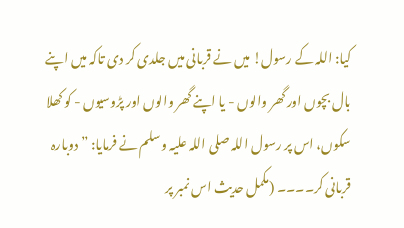کیا: اللہ کے رسول! میں نے قربانی میں جلدی کر دی تاکہ میں اپنے بال بچوں اور گھر والوں - یا اپنے گھر والوں اور پڑوسیوں - کو کھلا سکوں، اس پر رسول اللہ صلی اللہ علیہ وسلم نے فرمایا: ”دوبارہ قربانی کر۔۔۔۔ (مکمل حدیث اس نمبر پر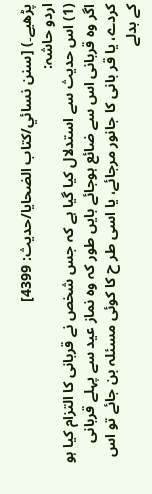پڑھیے۔) [سنن نسائي/كتاب الضحايا/حدیث: 4399]
اردو حاشہ:
(1) اس حدیث سے استدلال کیا گیا ہے کہ جس شخص نے قربانی کا التزام کیا ہو اگر وہ قربانی اس سے ضائع ہوجائے بایں طور کہ وہ نماز عید سے پہلے قربانی کردے، یا قر بانی کا جانور مرجائے، یا اسی طر ح کا کوئی مسئلہ بن جائے تو اس کے بدلے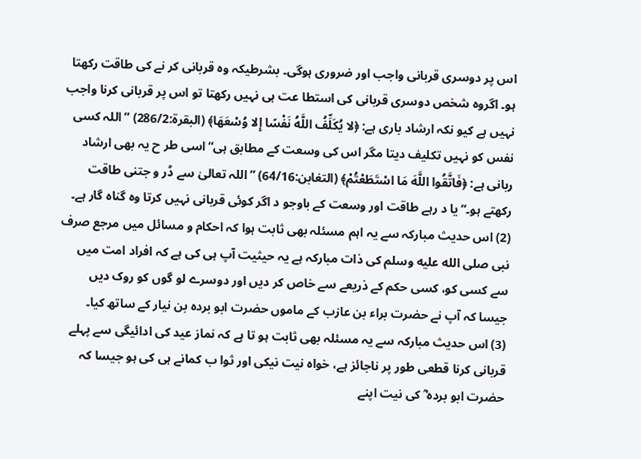اس پر دوسری قربانی واجب اور ضروری ہوگی۔ بشرطیکہ وہ قربانی کر نے کی طاقت رکھتا ہو۔ اگروہ شخص دوسری قربانی کی استطا عت ہی نہیں رکھتا تو اس پر قربانی کرنا واجب نہیں ہے کیو نکہ ارشاد باری ہے: ﴿لا يُكَلِّفُ اللَّهُ نَفْسًا إِلا وُسْعَهَا﴾ (البقرۃ:286/2) ”اللہ کسی نفس کو نہیں تکلیف دیتا مگر اس کی وسعت کے مطابق ہی“ اسی طر ح یہ بھی ارشاد ربانی ہے: ﴿فَاتَّقُوا اللَّهَ مَا اسْتَطَعْتُمْ﴾ (التغابن:64/16) ”اللہ تعالیٰ سے ڈر و جتنی طاقت رکھتے ہو۔“ یا د رہے طاقت اور وسعت کے باوجو د اگر کوئی قربانی نہیں کرتا وہ گناہ گار ہے۔
(2) اس حدیث مبارکہ سے یہ اہم مسئلہ بھی ثابت ہوا کہ احکام و مسائل میں مرجع صرف نبی صلى الله عليه وسلم کی ذات مبارکہ ہے یہ حیثیت آپ ہی کی ہے کہ افراد امت میں سے کسی کو، کسی حکم کے ذریعے سے خاص کر دیں اور دوسرے لو گوں کو روک دیں جیسا کہ آپ نے حضرت براء بن عازب کے ماموں حضرت ابو بردہ بن نیار کے ساتھ کیا۔
(3) اس حدیث مبارکہ سے یہ مسئلہ بھی ثابت ہو تا ہے کہ نماز عید کی ادائیگی سے پہلے قربانی کرنا قطعی طور پر ناجائز ہے، خواہ نیت نیکی اور ثوا ب کمانے ہی کی ہو جیسا کہ حضرت ابو بردہ ؓ کی نیت اپنے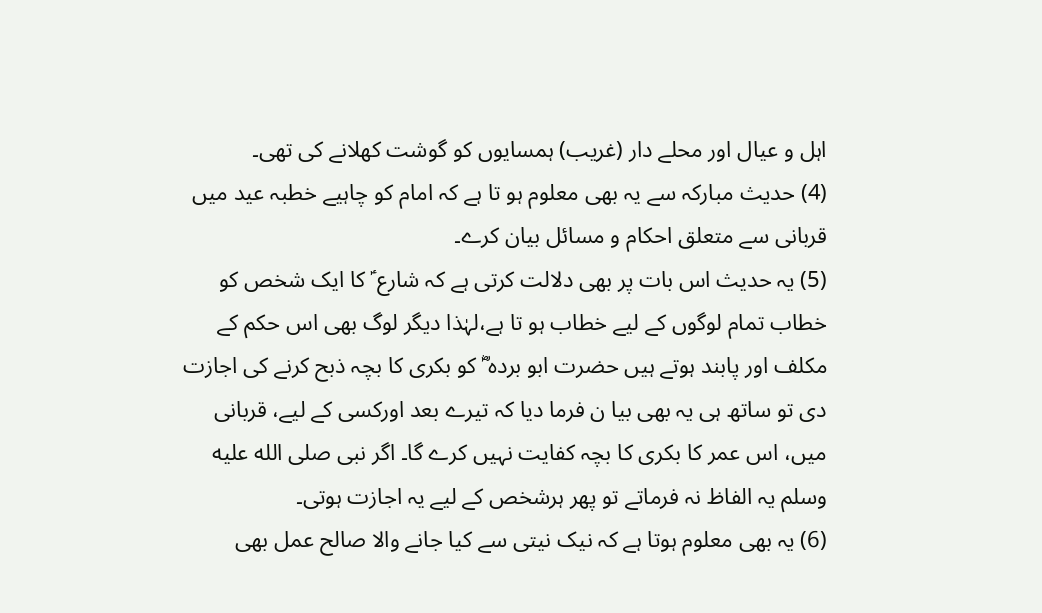اہل و عیال اور محلے دار (غریب) ہمسایوں کو گوشت کھلانے کی تھی۔
(4) حدیث مبارکہ سے یہ بھی معلوم ہو تا ہے کہ امام کو چاہیے خطبہ عید میں قربانی سے متعلق احکام و مسائل بیان کرے۔
(5) یہ حدیث اس بات پر بھی دلالت کرتی ہے کہ شارع ؑ کا ایک شخص کو خطاب تمام لوگوں کے لیے خطاب ہو تا ہے،لہٰذا دیگر لوگ بھی اس حکم کے مکلف اور پابند ہوتے ہیں حضرت ابو بردہ ؓ کو بکری کا بچہ ذبح کرنے کی اجازت دی تو ساتھ ہی یہ بھی بیا ن فرما دیا کہ تیرے بعد اورکسی کے لیے، قربانی میں، اس عمر کا بکری کا بچہ کفایت نہیں کرے گا۔ اگر نبی صلى الله عليه وسلم یہ الفاظ نہ فرماتے تو پھر ہرشخص کے لیے یہ اجازت ہوتی۔
(6) یہ بھی معلوم ہوتا ہے کہ نیک نیتی سے کیا جانے والا صالح عمل بھی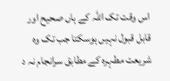اس وقت تک اللہ کے ہاں صحیح اور قابل قبول نہیں ہوسکتا جب تک وہ شریعت مطہرہ کے مطابق سرانجام نہ د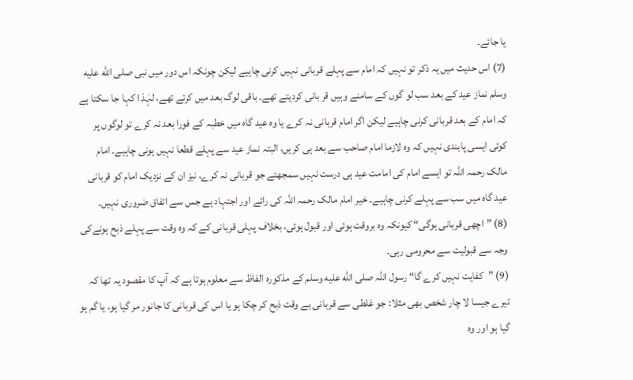یا جائے۔
(7) اس حدیث میں یہ ذکر تو نہیں کہ امام سے پہلے قربانی نہیں کرنی چاہیے لیکن چونکہ اس دور میں نبی صلى الله عليه وسلم نماز عید کے بعد سب لو گوں کے سامنے وہیں قر بانی کردیتے تھے۔ باقی لوگ بعد میں کرتے تھے، لہٰذ ا کہا جا سکتا ہے کہ امام کے بعد قربانی کرنی چاہیے لیکن اگر امام قربانی نہ کرے یا وہ عید گاہ میں خطبہ کے فورا بعد نہ کرے تو لوگوں پر کوئی ایسی پابندی نہیں کہ وہ لازما امام صاحب سے بعد ہی کریں، البتہ نماز عید سے پہلے قطعا نہیں ہونی چاہیے۔ امام مالک رحمہ اللہ تو ایسے امام کی امامت عید ہی درست نہیں سمجھتے جو قربانی نہ کرے، نیز ان کے نزدیک امام کو قربانی عید گاہ میں سب سے پہلے کرنی چاہیے۔ خیر امام مالک رحمہ اللہ کی رائے اور اجتہاد ہے جس سے اتفاق ضروری نہیں۔
(8) ”اچھی قربانی ہوگی“ کیونکہ وہ بروقت ہوئی اور قبول ہوئی، بخلاف پہلی قربانی کے کہ وہ وقت سے پہلے ذبح ہونےکی وجہ سے قبولیت سے محرومی رہی۔
(9) ”کفایت نہیں کرے گا“ رسول اللہ صلى الله عليه وسلم کے مذکورہ الفاظ سے معلوم ہوتا ہے کہ آپ کا مقصود یہ تھا کہ تیرے جیسا لا چار شخص بھی مثلا: جو غلطی سے قربانی بے وقت ذبح کر چکا ہو یا اس کی قربانی کا جانور مر گیا ہو، یا گم ہو گیا ہو اور وہ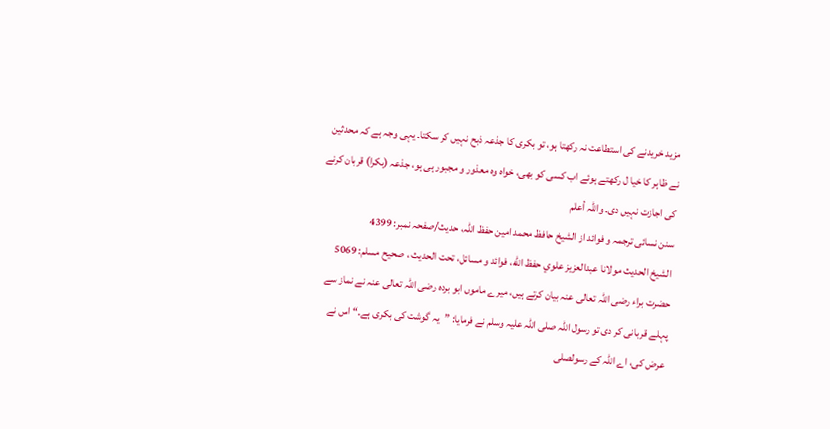مزید خریدنے کی استطاعت نہ رکھتا ہو، تو بکری کا جذعہ ذبح نہیں کر سکتا۔ یہی وجہ ہے کہ محدثین نے ظاہر کا خیا ل رکھتے ہوئے اب کسی کو بھی، خواہ وہ معذور و مجبور ہی ہو، جذعہ (بکرا) قربان کرنے کی اجازت نہیں دی۔ واللہ أعلم
سنن نسائی ترجمہ و فوائد از الشیخ حافظ محمد امین حفظ اللہ، حدیث/صفحہ نمبر: 4399
الشيخ الحديث مولانا عبدالعزيز علوي حفظ الله، فوائد و مسائل، تحت الحديث ، صحيح مسلم: 5069
حضرت براء رضی اللہ تعالی عنہ بیان کرتے ہیں، میرے ماموں ابو بردہ رضی اللہ تعالی عنہ نے نماز سے پہلے قربانی کر دی تو رسول اللہ صلی اللہ علیہ وسلم نے فرمایا: ”یہ گوشت کی بکری ہے۔“ اس نے عرض کی، اے اللہ کے رسولصلى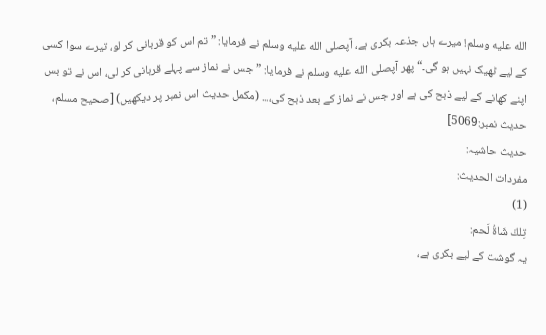الله عليه وسلم! میرے ہاں جذعہ بکری ہے، آپصلى الله عليه وسلم نے فرمایا: ”تم اس کو قربانی کر لو، تیرے سوا کسی کے لیے ٹھیک نہیں ہو گی۔“ پھر آپصلى الله عليه وسلم نے فرمایا: ”جس نے نماز سے پہلے قربانی کر لی، اس نے تو بس اپنے کھانے کے لیے ذبح کی ہے اور جس نے نماز کے بعد ذبح کی،... (مکمل حدیث اس نمبر پر دیکھیں) [صحيح مسلم، حديث نمبر:5069]
حدیث حاشیہ:
مفردات الحدیث:
(1)
تِلكَ شَاةُ لَحم:
یہ گوشت کے لیے بکری ہے،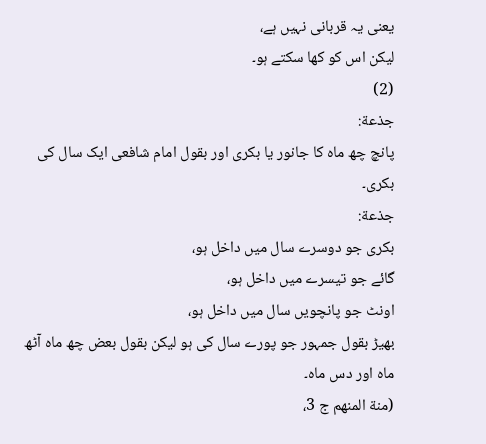یعنی یہ قربانی نہیں ہے،
لیکن اس کو کھا سکتے ہو۔
(2)
جذعة:
پانچ چھ ماہ کا جانور یا بکری اور بقول امام شافعی ایک سال کی بکری۔
جذعة:
بکری جو دوسرے سال میں داخل ہو،
گائے جو تیسرے میں داخل ہو،
اونٹ جو پانچویں سال میں داخل ہو،
بھیڑ بقول جمہور جو پورے سال کی ہو لیکن بقول بعض چھ ماہ آٹھ ماہ اور دس ماہ۔
(منة المنھم ج 3،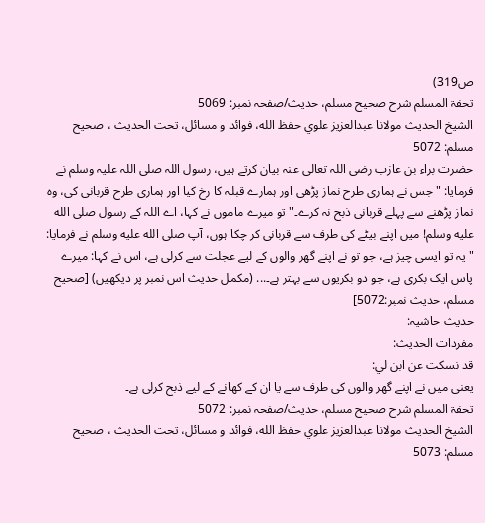ص319)
تحفۃ المسلم شرح صحیح مسلم، حدیث/صفحہ نمبر: 5069
الشيخ الحديث مولانا عبدالعزيز علوي حفظ الله، فوائد و مسائل، تحت الحديث ، صحيح مسلم: 5072
حضرت براء بن عازب رضی اللہ تعالی عنہ بیان کرتے ہیں، رسول اللہ صلی اللہ علیہ وسلم نے فرمایا: "جس نے ہماری طرح نماز پڑھی اور ہمارے قبلہ کا رخ کیا اور ہماری طرح قربانی کی، وہ نماز پڑھنے سے پہلے قربانی ذبح نہ کرے۔" تو میرے ماموں نے کہا، اے اللہ کے رسول صلى الله عليه وسلم! میں اپنے بیٹے کی طرف سے قربانی کر چکا ہوں، آپ صلى الله عليه وسلم نے فرمایا: "یہ تو ایسی چیز ہے، جو تو نے اپنے گھر والوں کے لیے عجلت سے کرلی ہے، اس نے کہا: میرے پاس ایک بکری ہے، جو دو بکریوں سے بہتر ہے۔... (مکمل حدیث اس نمبر پر دیکھیں) [صحيح مسلم، حديث نمبر:5072]
حدیث حاشیہ:
مفردات الحدیث:
قد نسكت عن ابن لي:
یعنی میں نے اپنے گھر والوں کی طرف سے یا ان کے کھانے کے لیے ذبح کرلی ہے۔
تحفۃ المسلم شرح صحیح مسلم، حدیث/صفحہ نمبر: 5072
الشيخ الحديث مولانا عبدالعزيز علوي حفظ الله، فوائد و مسائل، تحت الحديث ، صحيح مسلم: 5073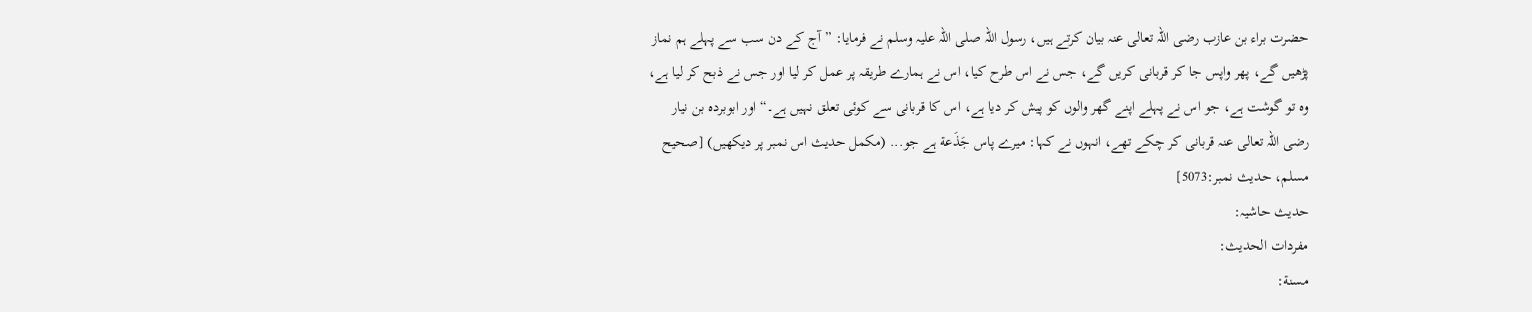حضرت براء بن عازب رضی اللہ تعالی عنہ بیان کرتے ہیں، رسول اللہ صلی اللہ علیہ وسلم نے فرمایا: ”آج کے دن سب سے پہلے ہم نماز پڑھیں گے، پھر واپس جا کر قربانی کریں گے، جس نے اس طرح کیا، اس نے ہمارے طریقہ پر عمل کر لیا اور جس نے ذبح کر لیا ہے، وہ تو گوشت ہے، جو اس نے پہلے اپنے گھر والوں کو پیش کر دیا ہے، اس کا قربانی سے کوئی تعلق نہیں ہے۔“ اور ابوبردہ بن نیار رضی اللہ تعالی عنہ قربانی کر چکے تھے، انہوں نے کہا: میرے پاس جَذَعة ہے جو... (مکمل حدیث اس نمبر پر دیکھیں) [صحيح مسلم، حديث نمبر:5073]
حدیث حاشیہ:
مفردات الحدیث:
مسنة: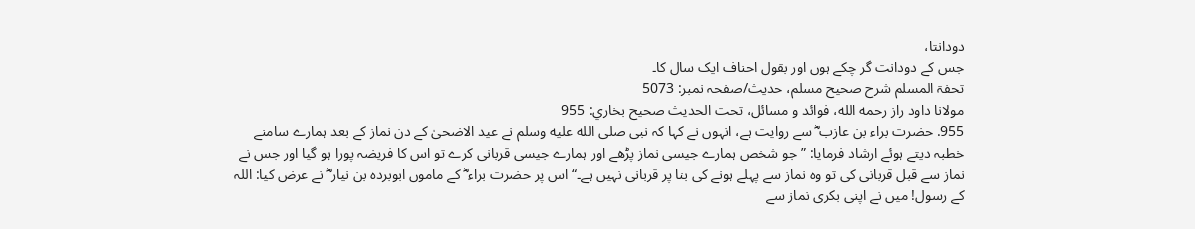دودانتا،
جس کے دودانت گر چکے ہوں اور بقول احناف ایک سال کا۔
تحفۃ المسلم شرح صحیح مسلم، حدیث/صفحہ نمبر: 5073
مولانا داود راز رحمه الله، فوائد و مسائل، تحت الحديث صحيح بخاري: 955
955. حضرت براء بن عازب ؓ سے روایت ہے، انہوں نے کہا کہ نبی صلى الله عليه وسلم نے عید الاضحیٰ کے دن نماز کے بعد ہمارے سامنے خطبہ دیتے ہوئے ارشاد فرمایا: ”جو شخص ہمارے جیسی نماز پڑھے اور ہمارے جیسی قربانی کرے تو اس کا فریضہ پورا ہو گیا اور جس نے نماز سے قبل قربانی کی تو وہ نماز سے پہلے ہونے کی بنا پر قربانی نہیں ہے۔“ اس پر حضرت براء ؓ کے ماموں ابوبردہ بن نیار ؓ نے عرض کیا: اللہ کے رسول! میں نے اپنی بکری نماز سے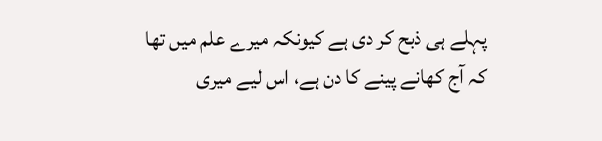پہلے ہی ذبح کر دی ہے کیونکہ میرے علم میں تھا کہ آج کھانے پینے کا دن ہے، اس لیے میری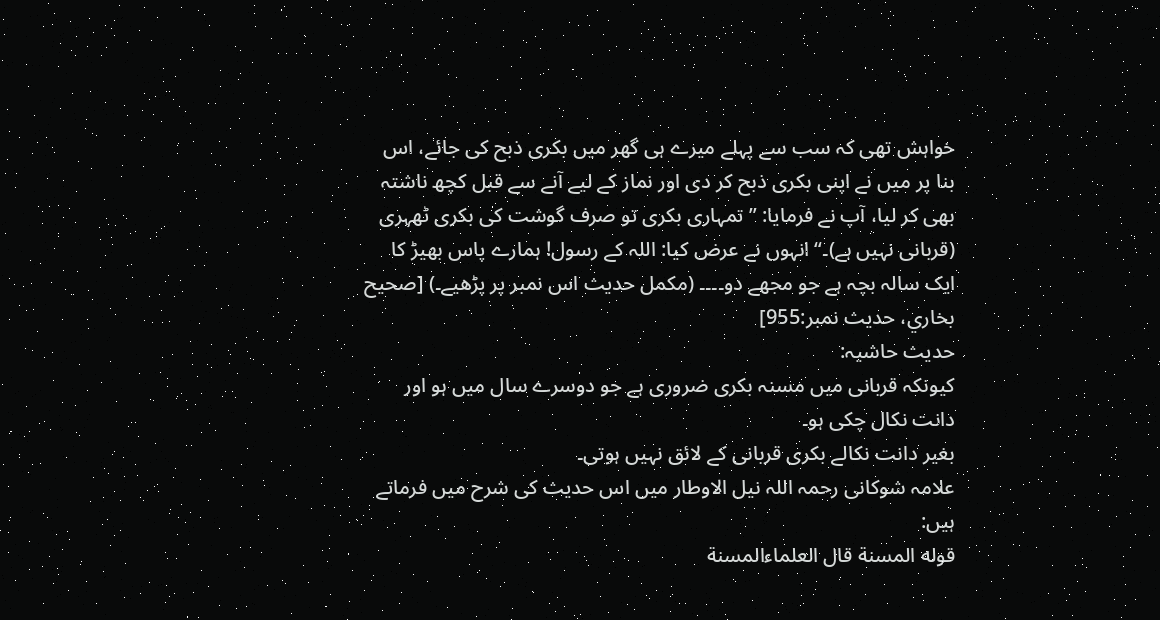خواہش تھی کہ سب سے پہلے میرے ہی گھر میں بکری ذبح کی جائے، اس بنا پر میں نے اپنی بکری ذبح کر دی اور نماز کے لیے آنے سے قبل کچھ ناشتہ بھی کر لیا، آپ نے فرمایا: ”تمہاری بکری تو صرف گوشت کی بکری ٹھہری (قربانی نہیں ہے)۔“ انہوں نے عرض کیا: اللہ کے رسول! ہمارے پاس بھیڑ کا ایک سالہ بچہ ہے جو مجھے دو۔۔۔۔ (مکمل حدیث اس نمبر پر پڑھیے۔) [صحيح بخاري، حديث نمبر:955]
حدیث حاشیہ:
کیونکہ قربانی میں مسنہ بکری ضروری ہے جو دوسرے سال میں ہو اور دانت نکال چکی ہو۔
بغیر دانت نکالے بکری قربانی کے لائق نہیں ہوتی۔
علامہ شوکانی رحمہ اللہ نیل الاوطار میں اس حدیث کی شرح میں فرماتے ہیں:
قوله المسنة قال العلماءالمسنة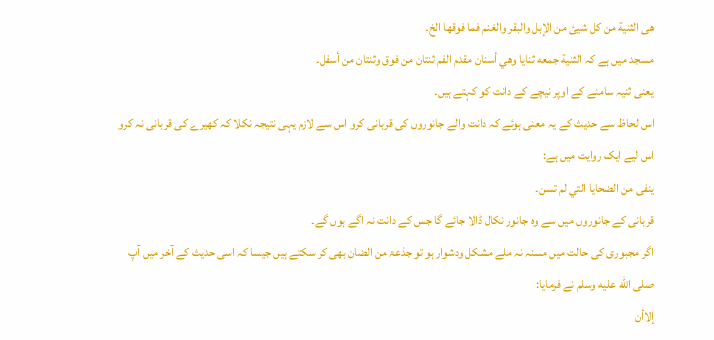ھی الثنیة من کل شيئ من الإبل والبقر والغنم فما فوقھا الخ۔
مسجد میں ہے کہ الثنیة جمعه ثنایا وھي أسنان مقدم الفم ثنتان من فوق وثنتان من أسفل۔
یعنی ثنیہ سامنے کے اوپر نیچے کے دانت کو کہتے ہیں۔
اس لحاظ سے حدیث کے یہ معنی ہوئے کہ دانت والے جانوروں کی قربانی کرو اس سے لازم یہی نتیجہ نکلا کہ کھیرے کی قربانی نہ کرو اس لیے ایک روایت میں ہے:
ینفی من الضحایا التي لم تسن۔
قربانی کے جانوروں میں سے وہ جانور نکال ڈالا جائے گا جس کے دانت نہ اگے ہوں گے۔
اگر مجبوری کی حالت میں مسنہ نہ ملے مشکل ودشوار ہو تو جذعۃ من الضان بھی کر سکتے ہیں جیسا کہ اسی حدیث کے آخر میں آپ صلى الله عليه وسلم نے فرمایا:
إلاأن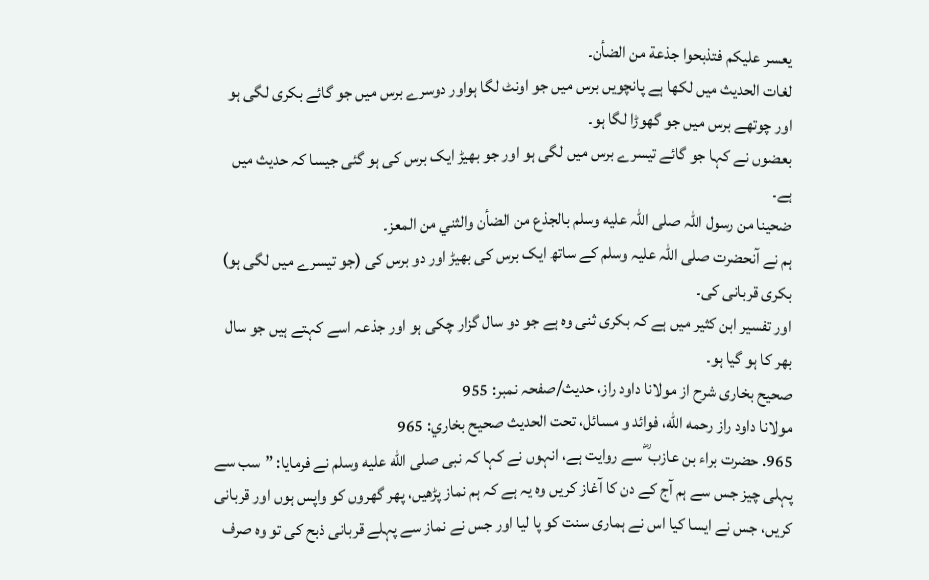یعسر علیکم فتذبحوا جذعة من الضأن۔
لغات الحدیث میں لکھا ہے پانچویں برس میں جو اونٹ لگا ہواور دوسرے برس میں جو گائے بکری لگی ہو اور چوتھے برس میں جو گھوڑا لگا ہو۔
بعضوں نے کہا جو گائے تیسرے برس میں لگی ہو اور جو بھیڑ ایک برس کی ہو گئی جیسا کہ حدیث میں ہے۔
ضحینا من رسول اللہ صلی اللہ علیه وسلم بالجذع من الضأن والثني من المعز۔
ہم نے آنحضرت صلی اللہ علیہ وسلم کے ساتھ ایک برس کی بھیڑ اور دو برس کی (جو تیسرے میں لگی ہو)
بکری قربانی کی۔
اور تفسیر ابن کثیر میں ہے کہ بکری ثنی وہ ہے جو دو سال گزار چکی ہو اور جذعہ اسے کہتے ہیں جو سال بھر کا ہو گیا ہو۔
صحیح بخاری شرح از مولانا داود راز، حدیث/صفحہ نمبر: 955
مولانا داود راز رحمه الله، فوائد و مسائل، تحت الحديث صحيح بخاري: 965
965. حضرت براء بن عازب ؓ سے روایت ہے، انہوں نے کہا کہ نبی صلى الله عليه وسلم نے فرمایا: ”سب سے پہلی چیز جس سے ہم آج کے دن کا آغاز کریں وہ یہ ہے کہ ہم نماز پڑھیں، پھر گھروں کو واپس ہوں اور قربانی کریں، جس نے ایسا کیا اس نے ہماری سنت کو پا لیا اور جس نے نماز سے پہلے قربانی ذبح کی تو وہ صرف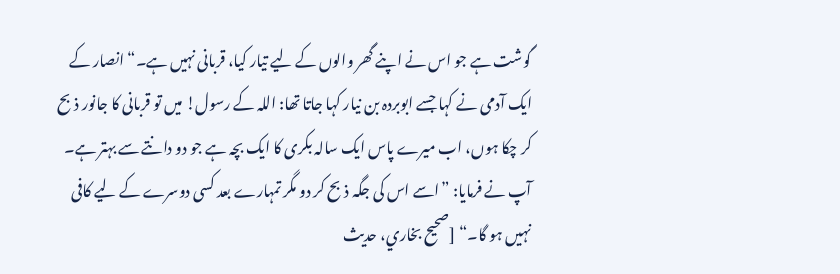گوشت ہے جو اس نے اپنے گھر والوں کے لیے تیار کیا، قربانی نہیں ہے۔“ انصار کے ایک آدمی نے کہا جسے ابوبردہ بن نیار کہا جاتا تھا: اللہ کے رسول! میں تو قربانی کا جانور ذبح کر چکا ہوں، اب میرے پاس ایک سالہ بکری کا ایک بچہ ہے جو دو دانتے سے بہتر ہے۔ آپ نے فرمایا: ”اسے اس کی جگہ ذبح کر دو مگر تمہارے بعد کسی دوسرے کے لیے کافی نہیں ہو گا۔“ [صحيح بخاري، حديث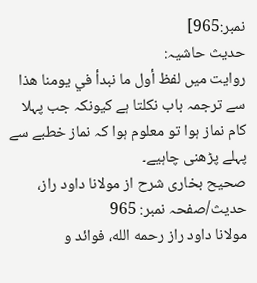نمبر:965]
حدیث حاشیہ:
روایت میں لفظ أول ما نبدأ في یومنا ھذا سے ترجمہ باب نکلتا ہے کیونکہ جب پہلا کام نماز ہوا تو معلوم ہوا کہ نماز خطبے سے پہلے پڑھنی چاہیے۔
صحیح بخاری شرح از مولانا داود راز، حدیث/صفحہ نمبر: 965
مولانا داود راز رحمه الله، فوائد و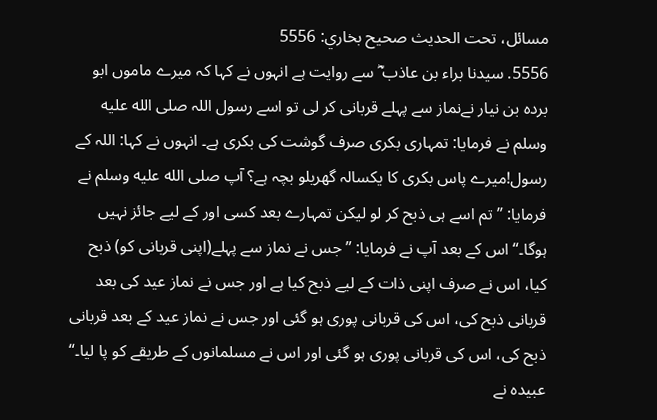مسائل، تحت الحديث صحيح بخاري: 5556
5556. سیدنا براء بن عاذب ؓ سے روایت ہے انہوں نے کہا کہ میرے ماموں ابو بردہ بن نیار نےنماز سے پہلے قربانی کر لی تو اسے رسول اللہ صلى الله عليه وسلم نے فرمایا: تمہاری بکری صرف گوشت کی بکری ہے۔ انہوں نے کہا: اللہ کے رسول!میرے پاس بکری کا یکسالہ گھریلو بچہ ہے؟ آپ صلى الله عليه وسلم نے فرمایا: ”تم اسے ہی ذبح کر لو لیکن تمہارے بعد کسی اور کے لیے جائز نہیں ہوگا۔“ اس کے بعد آپ نے فرمایا: ”جس نے نماز سے پہلے(اپنی قربانی کو) ذبح کیا، اس نے صرف اپنی ذات کے لیے ذبح کیا ہے اور جس نے نماز عید کی بعد قربانی ذبح کی، اس کی قربانی پوری ہو گئی اور جس نے نماز عید کے بعد قربانی ذبح کی، اس کی قربانی پوری ہو گئی اور اس نے مسلمانوں کے طریقے کو پا لیا۔“ عبیدہ نے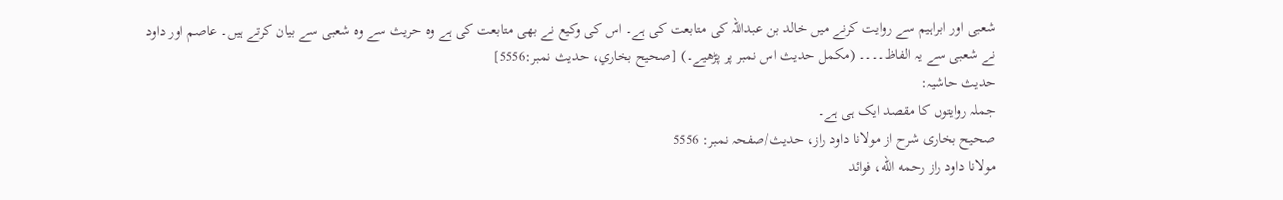شعبی اور ابراہیم سے روایت کرنے میں خالد بن عبداللہ کی متابعت کی ہے۔ اس کی وکیع نے بھی متابعت کی ہے وہ حریث سے وہ شعبی سے بیان کرتے ہیں۔ عاصم اور داود نے شعبی سے یہ الفاظ۔۔۔۔ (مکمل حدیث اس نمبر پر پڑھیے۔) [صحيح بخاري، حديث نمبر:5556]
حدیث حاشیہ:
جملہ روایتوں کا مقصد ایک ہی ہے۔
صحیح بخاری شرح از مولانا داود راز، حدیث/صفحہ نمبر: 5556
مولانا داود راز رحمه الله، فوائد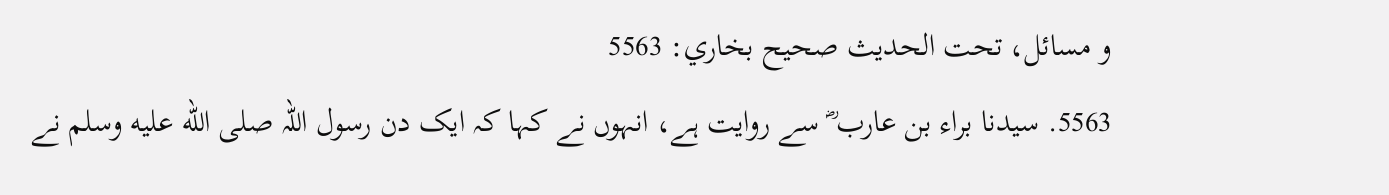و مسائل، تحت الحديث صحيح بخاري: 5563
5563. سیدنا براء بن عارب ؓ سے روایت ہے، انہوں نے کہا کہ ایک دن رسول اللہ صلى الله عليه وسلم نے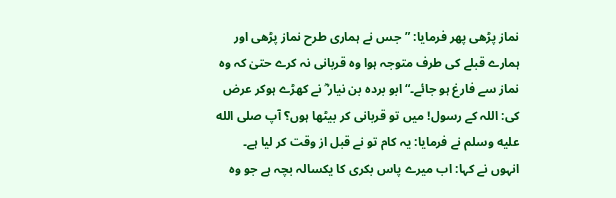نماز پڑھی پھر فرمایا: ”جس نے ہماری طرح نماز پڑھی اور ہمارے قبلے کی طرف متوجہ ہوا وہ قربانی نہ کرے حتیٰ کہ وہ نماز سے فارغ ہو جائے۔“ ابو بردہ بن نیار ؓ نے کھڑے ہوکر عرض کی: اللہ کے رسول! میں تو قربانی کر بیٹھا ہوں؟ آپ صلى الله عليه وسلم نے فرمایا: یہ کام تو نے قبل از وقت کر لیا ہے۔ انہوں نے کہا: اب میرے پاس بکری کا یکسالہ بچہ ہے جو وہ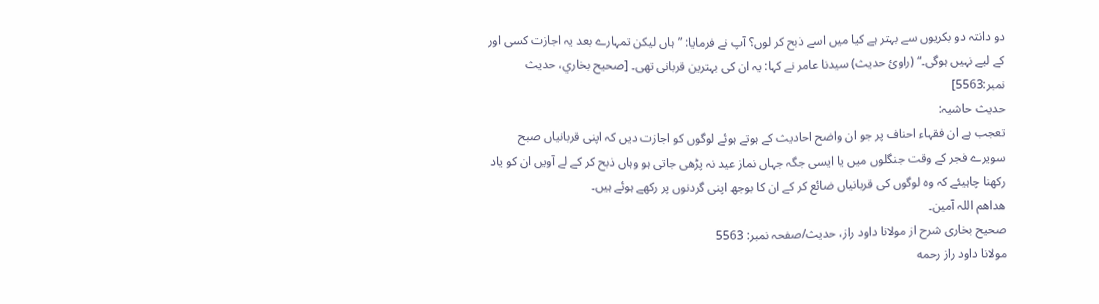دو دانتہ دو بکریوں سے بہتر ہے کیا میں اسے ذبح کر لوں؟ آپ نے فرمایا: ”ہاں لیکن تمہارے بعد یہ اجازت کسی اور کے لیے نہیں ہوگی۔“ (راوئ حدیث) سیدنا عامر نے کہا: یہ ان کی بہترین قربانی تھی۔ [صحيح بخاري، حديث نمبر:5563]
حدیث حاشیہ:
تعجب ہے ان فقہاء احناف پر جو ان واضح احادیث کے ہوتے ہوئے لوگوں کو اجازت دیں کہ اپنی قربانیاں صبح سویرے فجر کے وقت جنگلوں میں یا ایسی جگہ جہاں نماز عید نہ پڑھی جاتی ہو وہاں ذبح کر کے لے آویں ان کو یاد رکھنا چاہیئے کہ وہ لوگوں کی قربانیاں ضائع کر کے ان کا بوجھ اپنی گردنوں پر رکھے ہوئے ہیں۔
ھداھم اللہ آمین۔
صحیح بخاری شرح از مولانا داود راز، حدیث/صفحہ نمبر: 5563
مولانا داود راز رحمه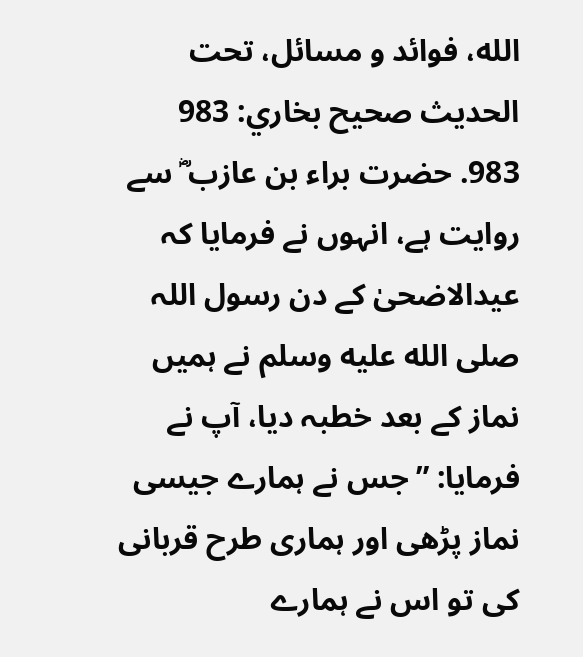الله، فوائد و مسائل، تحت الحديث صحيح بخاري: 983
983. حضرت براء بن عازب ؓ سے روایت ہے، انہوں نے فرمایا کہ عیدالاضحیٰ کے دن رسول اللہ صلى الله عليه وسلم نے ہمیں نماز کے بعد خطبہ دیا، آپ نے فرمایا: ”جس نے ہمارے جیسی نماز پڑھی اور ہماری طرح قربانی کی تو اس نے ہمارے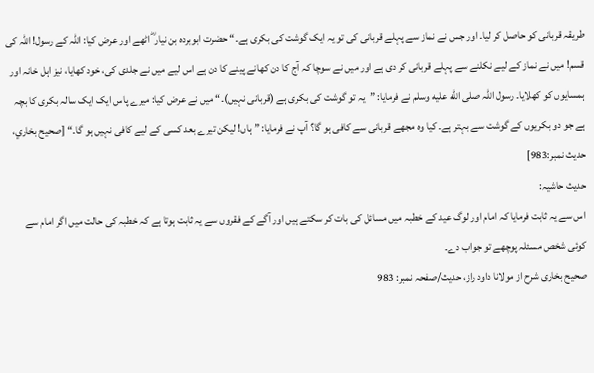طریقہ قربانی کو حاصل کر لیا۔ اور جس نے نماز سے پہلے قربانی کی تو یہ ایک گوشت کی بکری ہے۔“ حضرت ابوبردہ بن نیار ؓ اٹھے اور عرض کیا: اللہ کے رسول! اللہ کی قسم! میں نے نماز کے لیے نکلنے سے پہلے قربانی کر دی ہے اور میں نے سوچا کہ آج کا دن کھانے پینے کا دن ہے اس لیے میں نے جلدی کی، خود کھایا، نیز اہل خانہ اور ہمسایوں کو کھلایا۔ رسول اللہ صلى الله عليه وسلم نے فرمایا: ”یہ تو گوشت کی بکری ہے (قربانی نہیں)۔“ میں نے عرض کیا: میرے پاس ایک ایک سالہ بکری کا بچہ ہے جو دو بکریوں کے گوشت سے بہتر ہے۔ کیا وہ مجھے قربانی سے کافی ہو گا؟ آپ نے فرمایا: ”ہاں! لیکن تیرے بعد کسی کے لیے کافی نہیں ہو گا۔“ [صحيح بخاري، حديث نمبر:983]
حدیث حاشیہ:
اس سے یہ ثابت فرمایا کہ امام اور لوگ عید کے خطبہ میں مسائل کی بات کر سکتے ہیں اور آگے کے فقروں سے یہ ثابت ہوتا ہے کہ خطبہ کی حالت میں اگر امام سے کوئی شخص مسئلہ پوچھے تو جواب دے۔
صحیح بخاری شرح از مولانا داود راز، حدیث/صفحہ نمبر: 983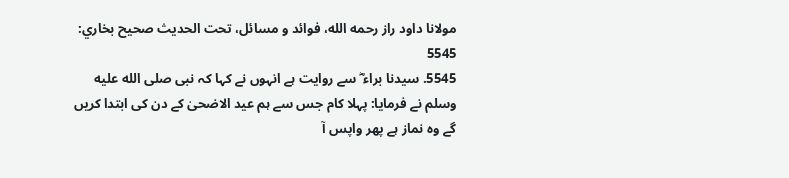مولانا داود راز رحمه الله، فوائد و مسائل، تحت الحديث صحيح بخاري: 5545
5545. سیدنا براء ؓ سے روایت ہے انہوں نے کہا کہ نبی صلى الله عليه وسلم نے فرمایا: پہلا کام جس سے ہم عید الاضحیٰ کے دن کی ابتدا کریں گے وہ نماز ہے پھر واپس آ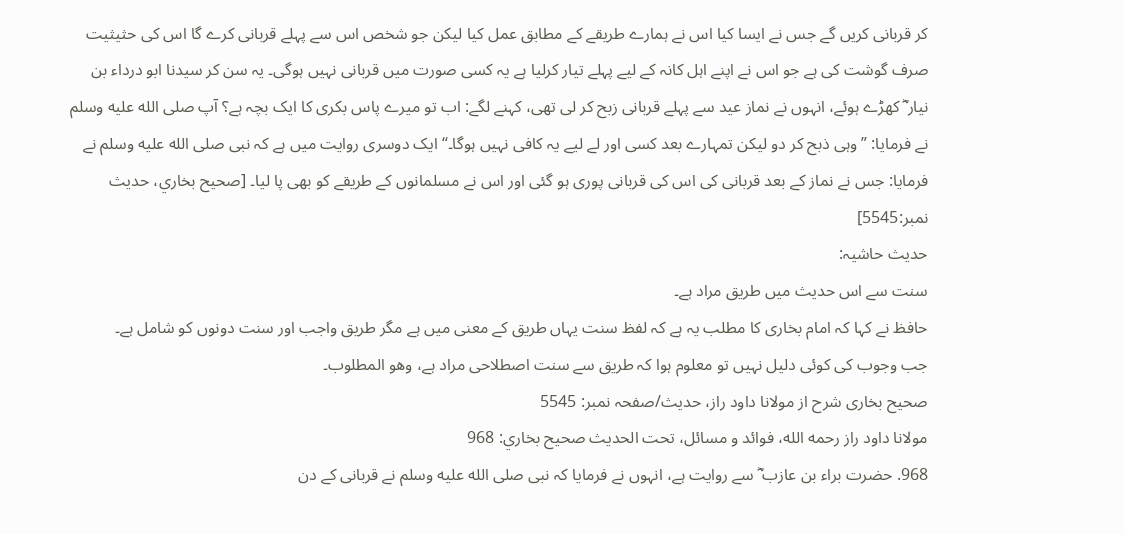کر قربانی کریں گے جس نے ایسا کیا اس نے ہمارے طریقے کے مطابق عمل کیا لیکن جو شخص اس سے پہلے قربانی کرے گا اس کی حثیثیت صرف گوشت کی ہے جو اس نے اپنے اہل کانہ کے لیے پہلے تیار کرلیا ہے یہ کسی صورت میں قربانی نہیں ہوگی۔ یہ سن کر سیدنا ابو درداء بن نیار ؓ کھڑے ہوئے، انہوں نے نماز عید سے پہلے قربانی زبح کر لی تھی، کہنے لگے: اب تو میرے پاس بکری کا ایک بچہ ہے؟ آپ صلى الله عليه وسلم نے فرمایا: ”وہی ذبح کر دو لیکن تمہارے بعد کسی اور لے لیے یہ کافی نہیں ہوگا۔“ ایک دوسری روایت میں ہے کہ نبی صلى الله عليه وسلم نے فرمایا: جس نے نماز کے بعد قربانی کی اس کی قربانی پوری ہو گئی اور اس نے مسلمانوں کے طریقے کو بھی پا لیا۔ [صحيح بخاري، حديث نمبر:5545]
حدیث حاشیہ:
سنت سے اس حدیث میں طریق مراد ہے۔
حافظ نے کہا کہ امام بخاری کا مطلب یہ ہے کہ لفظ سنت یہاں طریق کے معنی میں ہے مگر طریق واجب اور سنت دونوں کو شامل ہے۔
جب وجوب کی کوئی دلیل نہیں تو معلوم ہوا کہ طریق سے سنت اصطلاحی مراد ہے، وھو المطلوب۔
صحیح بخاری شرح از مولانا داود راز، حدیث/صفحہ نمبر: 5545
مولانا داود راز رحمه الله، فوائد و مسائل، تحت الحديث صحيح بخاري: 968
968. حضرت براء بن عازب ؓ سے روایت ہے، انہوں نے فرمایا کہ نبی صلى الله عليه وسلم نے قربانی کے دن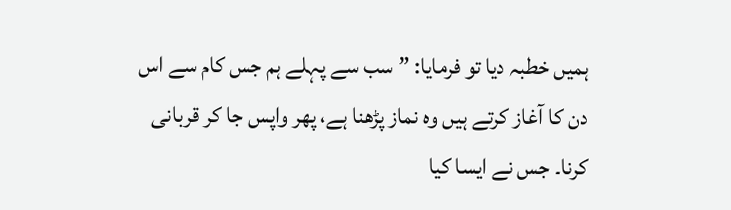ہمیں خطبہ دیا تو فرمایا: ”سب سے پہلے ہم جس کام سے اس دن کا آغاز کرتے ہیں وہ نماز پڑھنا ہے، پھر واپس جا کر قربانی کرنا۔ جس نے ایسا کیا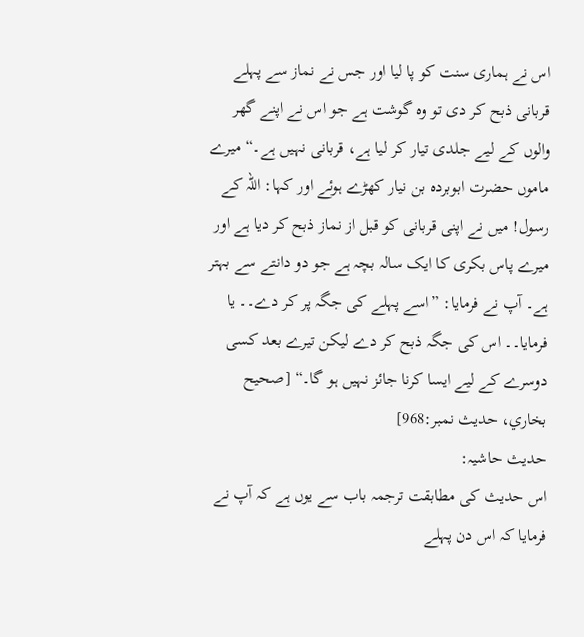اس نے ہماری سنت کو پا لیا اور جس نے نماز سے پہلے قربانی ذبح کر دی تو وہ گوشت ہے جو اس نے اپنے گھر والوں کے لیے جلدی تیار کر لیا ہے، قربانی نہیں ہے۔“ میرے ماموں حضرت ابوبردہ بن نیار کھڑے ہوئے اور کہا: اللہ کے رسول! میں نے اپنی قربانی کو قبل از نماز ذبح کر دیا ہے اور میرے پاس بکری کا ایک سالہ بچہ ہے جو دو دانتے سے بہتر ہے۔ آپ نے فرمایا: ”اسے پہلے کی جگہ پر کر دے۔۔ یا فرمایا۔۔ اس کی جگہ ذبح کر دے لیکن تیرے بعد کسی دوسرے کے لیے ایسا کرنا جائز نہیں ہو گا۔“ [صحيح بخاري، حديث نمبر:968]
حدیث حاشیہ:
اس حدیث کی مطابقت ترجمہ باب سے یوں ہے کہ آپ نے فرمایا کہ اس دن پہلے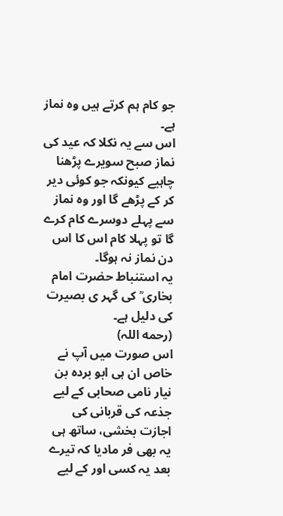جو کام ہم کرتے ہیں وہ نماز ہے۔
اس سے یہ نکلا کہ عید کی نماز صبح سویرے پڑھنا چاہیے کیونکہ جو کوئی دیر کر کے پڑھے گا اور وہ نماز سے پہلے دوسرے کام کرے گا تو پہلا کام اس کا اس دن نماز نہ ہوگا۔
یہ استنباط حضرت امام بخاری ؒ کی گہر ی بصیرت کی دلیل ہے۔
(رحمه اللہ)
اس صورت میں آپ نے خاص ان ہی ابو بردہ بن نیار نامی صحابی کے لیے جذعہ کی قربانی کی اجازت بخشی، ساتھ ہی یہ بھی فر مادیا کہ تیرے بعد یہ کسی اور کے لیے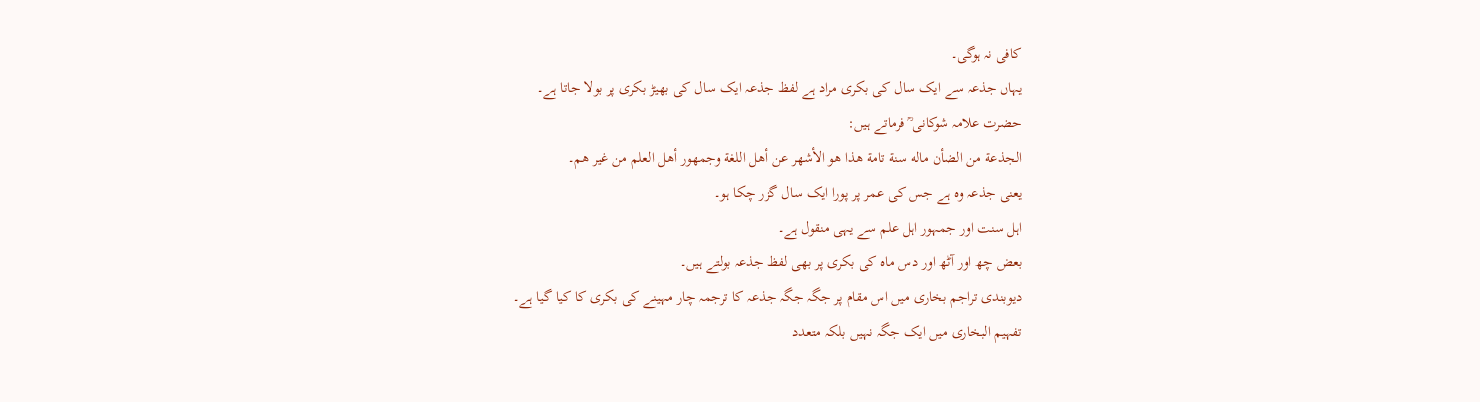کافی نہ ہوگی۔
یہاں جذعہ سے ایک سال کی بکری مراد ہے لفظ جذعہ ایک سال کی بھیڑ بکری پر بولا جاتا ہے۔
حضرت علامہ شوکانی ؒ فرماتے ہیں:
الجذعة من الضأن ماله سنة تامة ھذا ھو الأشھر عن أھل اللغة وجمهور أھل العلم من غیر ھم۔
یعنی جذعہ وہ ہے جس کی عمر پر پورا ایک سال گزر چکا ہو۔
اہل سنت اور جمہور اہل علم سے یہی منقول ہے۔
بعض چھ اور آٹھ اور دس ماہ کی بکری پر بھی لفظ جذعہ بولتے ہیں۔
دیوبندی تراجم بخاری میں اس مقام پر جگہ جگہ جذعہ کا ترجمہ چار مہینے کی بکری کا کیا گیا ہے۔
تفہیم البخاری میں ایک جگہ نہیں بلکہ متعدد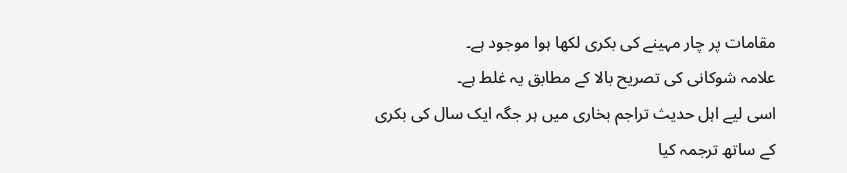مقامات پر چار مہینے کی بکری لکھا ہوا موجود ہے۔
علامہ شوکانی کی تصریح بالا کے مطابق یہ غلط ہے۔
اسی لیے اہل حدیث تراجم بخاری میں ہر جگہ ایک سال کی بکری کے ساتھ ترجمہ کیا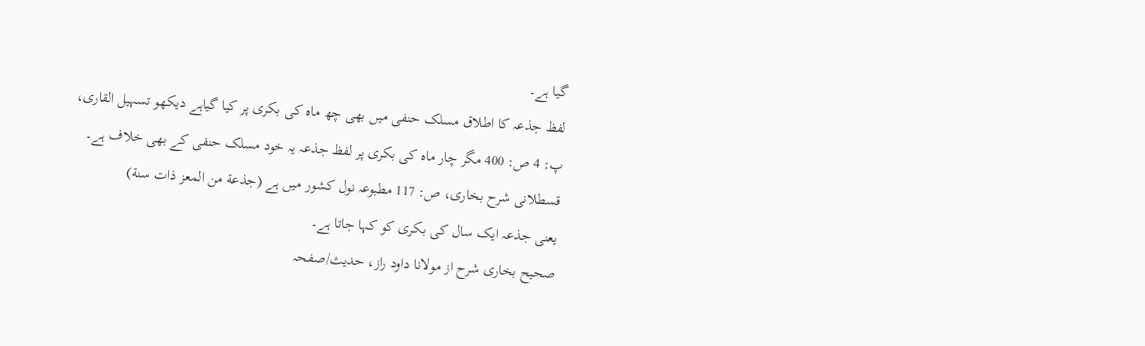گیا ہے۔
لفظ جذعہ کا اطلاق مسلک حنفی میں بھی چھ ماہ کی بکری پر کیا گیاہے دیکھو تسہیل القاری، پ: 4 ص: 400 مگر چار ماہ کی بکری پر لفظ جذعہ یہ خود مسلک حنفی کے بھی خلاف ہے۔
قسطلانی شرح بخاری، ص: 117 مطبوعہ نول کشور میں ہے (جذعة من المعز ذات سنة)
یعنی جذعہ ایک سال کی بکری کو کہا جاتا ہے۔
صحیح بخاری شرح از مولانا داود راز، حدیث/صفحہ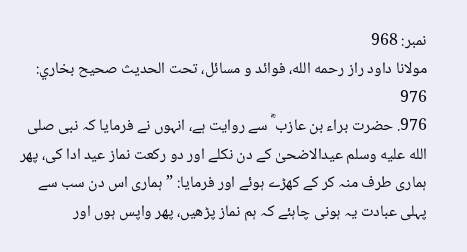نمبر: 968
مولانا داود راز رحمه الله، فوائد و مسائل، تحت الحديث صحيح بخاري: 976
976. حضرت براء بن عازب ؓ سے روایت ہے، انہوں نے فرمایا کہ نبی صلى الله عليه وسلم عیدالاضحیٰ کے دن نکلے اور دو رکعت نماز عید ادا کی، پھر ہماری طرف منہ کر کے کھڑے ہوئے اور فرمایا: ”ہماری اس دن سب سے پہلی عبادت یہ ہونی چاہئے کہ ہم نماز پڑھیں، پھر واپس ہوں اور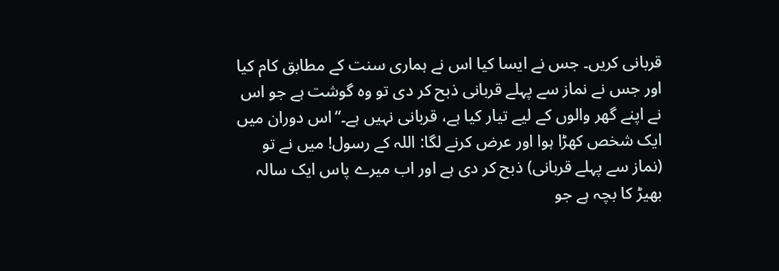قربانی کریں۔ جس نے ایسا کیا اس نے ہماری سنت کے مطابق کام کیا اور جس نے نماز سے پہلے قربانی ذبح کر دی تو وہ گوشت ہے جو اس نے اپنے گھر والوں کے لیے تیار کیا ہے، قربانی نہیں ہے۔“اس دوران میں ایک شخص کھڑا ہوا اور عرض کرنے لگا: اللہ کے رسول! میں نے تو (نماز سے پہلے قربانی) ذبح کر دی ہے اور اب میرے پاس ایک سالہ بھیڑ کا بچہ ہے جو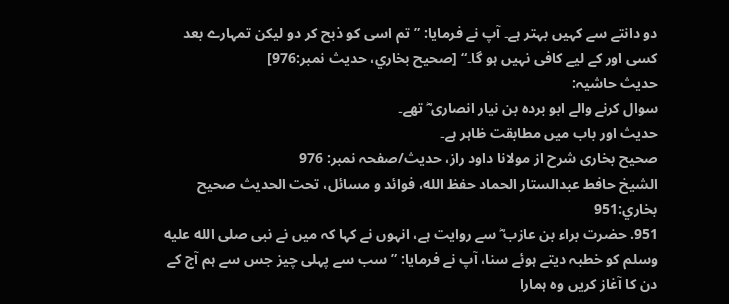دو دانتے سے کہیں بہتر ہے۔ آپ نے فرمایا: ”تم اسی کو ذبح کر دو لیکن تمہارے بعد کسی اور کے لیے کافی نہیں ہو گا۔“ [صحيح بخاري، حديث نمبر:976]
حدیث حاشیہ:
سوال کرنے والے ابو بردہ بن نیار انصاری ؓ تھے۔
حدیث اور باب میں مطابقت ظاہر ہے۔
صحیح بخاری شرح از مولانا داود راز، حدیث/صفحہ نمبر: 976
الشيخ حافط عبدالستار الحماد حفظ الله، فوائد و مسائل، تحت الحديث صحيح بخاري:951
951. حضرت براء بن عازب ؓ سے روایت ہے، انہوں نے کہا کہ میں نے نبی صلى الله عليه وسلم کو خطبہ دیتے ہوئے سنا، آپ نے فرمایا: ”سب سے پہلی چیز جس سے ہم آج کے دن کا آغاز کریں وہ ہمارا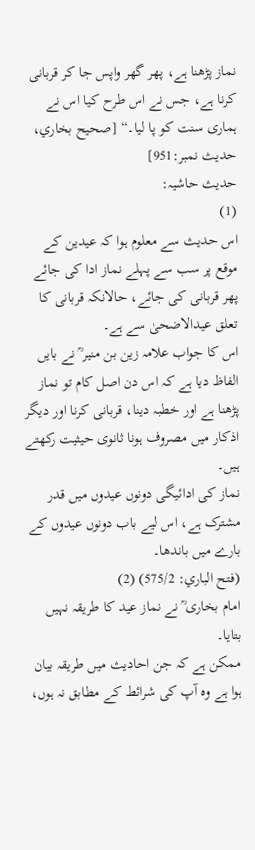نماز پڑھنا ہے، پھر گھر واپس جا کر قربانی کرنا ہے، جس نے اس طرح کیا اس نے ہماری سنت کو پا لیا۔“ [صحيح بخاري، حديث نمبر:951]
حدیث حاشیہ:
(1)
اس حدیث سے معلوم ہوا کہ عیدین کے موقع پر سب سے پہلے نماز ادا کی جائے پھر قربانی کی جائے، حالانکہ قربانی کا تعلق عیدالاضحیٰ سے ہے۔
اس کا جواب علامہ زین بن منیر ؒ نے بایں الفاظ دیا ہے کہ اس دن اصل کام تو نماز پڑھنا ہے اور خطبہ دینا، قربانی کرنا اور دیگر اذکار میں مصروف ہونا ثانوی حیثیت رکھتے ہیں۔
نماز کی ادائیگی دونوں عیدوں میں قدر مشترک ہے، اس لیے باب دونوں عیدوں کے بارے میں باندھا۔
(فتح الباري: 575/2) (2)
امام بخاری ؒ نے نماز عید کا طریقہ نہیں بتایا۔
ممکن ہے کہ جن احادیث میں طریقہ بیان ہوا ہے وہ آپ کی شرائط کے مطابق نہ ہوں،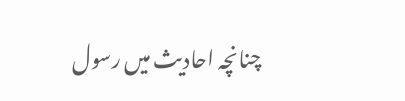چنانچہ احادیث میں رسول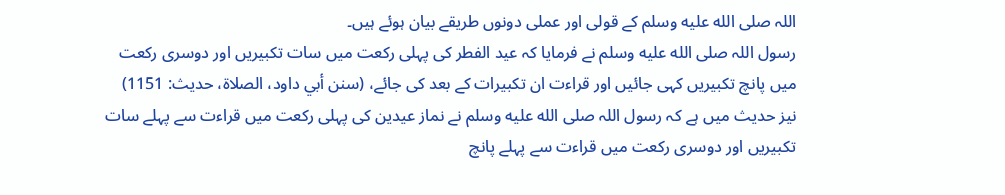اللہ صلى الله عليه وسلم کے قولی اور عملی دونوں طریقے بیان ہوئے ہیں۔
رسول اللہ صلى الله عليه وسلم نے فرمایا کہ عید الفطر کی پہلی رکعت میں سات تکبیریں اور دوسری رکعت میں پانچ تکبیریں کہی جائیں اور قراءت ان تکبیرات کے بعد کی جائے، (سنن أبي داود، الصلاة، حدیث: 1151)
نیز حدیث میں ہے کہ رسول اللہ صلى الله عليه وسلم نے نماز عیدین کی پہلی رکعت میں قراءت سے پہلے سات تکبیریں اور دوسری رکعت میں قراءت سے پہلے پانچ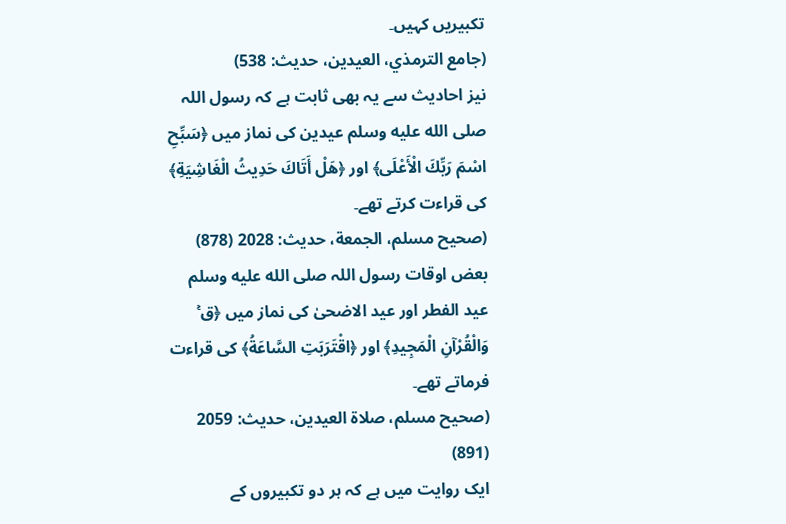تکبیریں کہیں۔
(جامع الترمذي، العیدین، حدیث: 538)
نیز احادیث سے یہ بھی ثابت ہے کہ رسول اللہ صلى الله عليه وسلم عیدین کی نماز میں ﴿سَبِّحِ اسْمَ رَبِّكَ الْأَعْلَى﴾ اور ﴿هَلْ أَتَاكَ حَدِيثُ الْغَاشِيَةِ﴾ کی قراءت کرتے تھے۔
(صحیح مسلم، الجمعة، حدیث: 2028 (878)
بعض اوقات رسول اللہ صلى الله عليه وسلم عید الفطر اور عید الاضحیٰ کی نماز میں ﴿ق ۚ وَالْقُرْآنِ الْمَجِيدِ﴾ اور ﴿اقْتَرَبَتِ السَّاعَةُ﴾ کی قراءت فرماتے تھے۔
(صحیح مسلم، صلاة العیدین، حدیث: 2059 (891)
ایک روایت میں ہے کہ ہر دو تکبیروں کے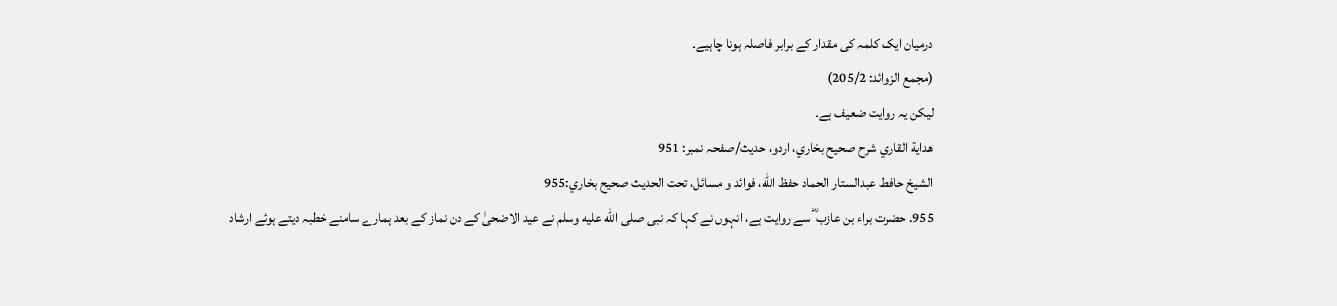درمیان ایک کلمہ کی مقدار کے برابر فاصلہ ہونا چاہیے۔
(مجمع الزوائد: 205/2)
لیکن یہ روایت ضعیف ہے۔
هداية القاري شرح صحيح بخاري، اردو، حدیث/صفحہ نمبر: 951
الشيخ حافط عبدالستار الحماد حفظ الله، فوائد و مسائل، تحت الحديث صحيح بخاري:955
955. حضرت براء بن عازب ؓ سے روایت ہے، انہوں نے کہا کہ نبی صلى الله عليه وسلم نے عید الاضحیٰ کے دن نماز کے بعد ہمارے سامنے خطبہ دیتے ہوئے ارشاد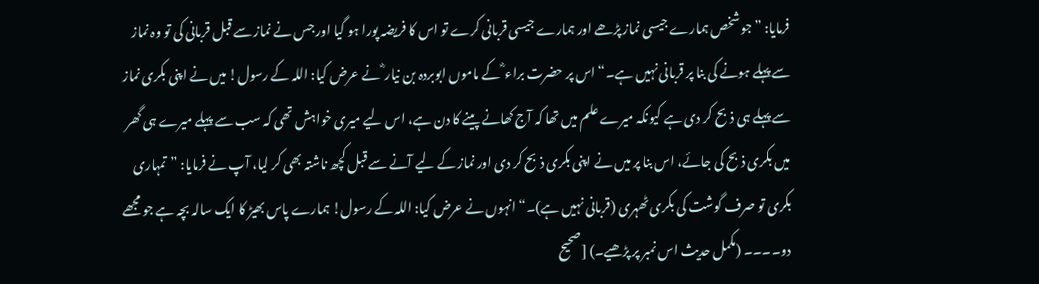فرمایا: ”جو شخص ہمارے جیسی نماز پڑھے اور ہمارے جیسی قربانی کرے تو اس کا فریضہ پورا ہو گیا اور جس نے نماز سے قبل قربانی کی تو وہ نماز سے پہلے ہونے کی بنا پر قربانی نہیں ہے۔“ اس پر حضرت براء ؓ کے ماموں ابوبردہ بن نیار ؓ نے عرض کیا: اللہ کے رسول! میں نے اپنی بکری نماز سے پہلے ہی ذبح کر دی ہے کیونکہ میرے علم میں تھا کہ آج کھانے پینے کا دن ہے، اس لیے میری خواہش تھی کہ سب سے پہلے میرے ہی گھر میں بکری ذبح کی جائے، اس بنا پر میں نے اپنی بکری ذبح کر دی اور نماز کے لیے آنے سے قبل کچھ ناشتہ بھی کر لیا، آپ نے فرمایا: ”تمہاری بکری تو صرف گوشت کی بکری ٹھہری (قربانی نہیں ہے)۔“ انہوں نے عرض کیا: اللہ کے رسول! ہمارے پاس بھیڑ کا ایک سالہ بچہ ہے جو مجھے دو۔۔۔۔ (مکمل حدیث اس نمبر پر پڑھیے۔) [صحيح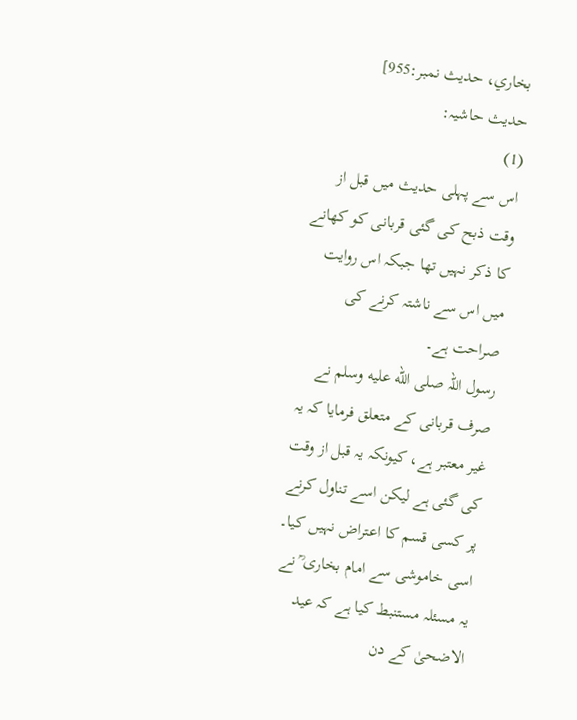بخاري، حديث نمبر:955]
حدیث حاشیہ:
(1)
اس سے پہلی حدیث میں قبل از وقت ذبح کی گئی قربانی کو کھانے کا ذکر نہیں تھا جبکہ اس روایت میں اس سے ناشتہ کرنے کی صراحت ہے۔
رسول اللہ صلى الله عليه وسلم نے صرف قربانی کے متعلق فرمایا کہ یہ غیر معتبر ہے، کیونکہ یہ قبل از وقت کی گئی ہے لیکن اسے تناول کرنے پر کسی قسم کا اعتراض نہیں کیا۔
اسی خاموشی سے امام بخاری ؒ نے یہ مسئلہ مستنبط کیا ہے کہ عید الاضحیٰ کے دن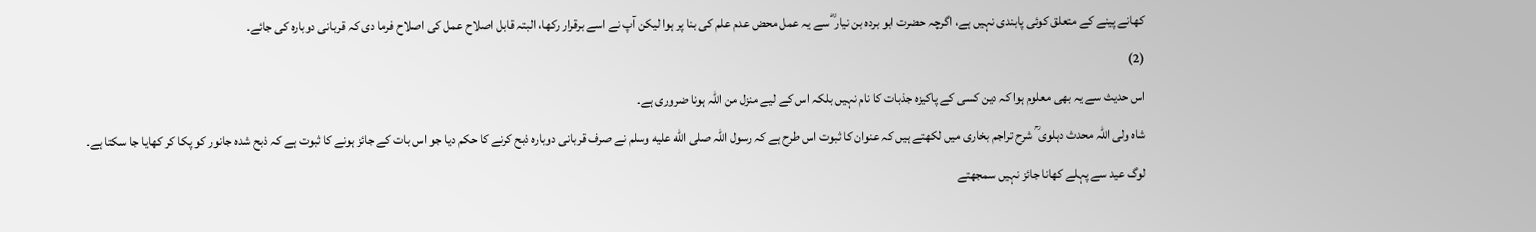کھانے پینے کے متعلق کوئی پابندی نہیں ہے، اگرچہ حضرت ابو بردہ بن نیار ؓ سے یہ عمل محض عدم علم کی بنا پر ہوا لیکن آپ نے اسے برقرار رکھا، البتہ قابل اصلاح عمل کی اصلاح فرما دی کہ قربانی دوبارہ کی جائے۔
(2)
اس حدیث سے یہ بھی معلوم ہوا کہ دین کسی کے پاکیزہ جذبات کا نام نہیں بلکہ اس کے لیے منزل من اللہ ہونا ضروری ہے۔
شاہ ولی اللہ محدث دہلوی ؒ شرح تراجم بخاری میں لکھتے ہیں کہ عنوان کا ثبوت اس طرح ہے کہ رسول اللہ صلى الله عليه وسلم نے صرف قربانی دوبارہ ذبح کرنے کا حکم دیا جو اس بات کے جائز ہونے کا ثبوت ہے کہ ذبح شدہ جانور کو پکا کر کھایا جا سکتا ہے۔
لوگ عید سے پہلے کھانا جائز نہیں سمجھتے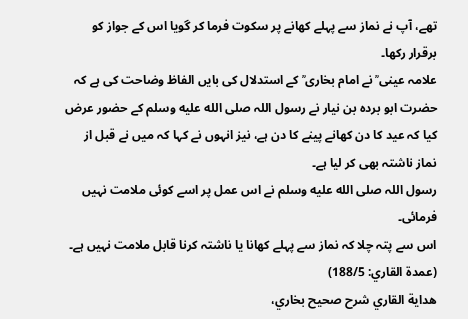تھے، آپ نے نماز سے پہلے کھانے پر سکوت فرما کر گویا اس کے جواز کو برقرار رکھا۔
علامہ عینی ؒ نے امام بخاری ؒ کے استدلال کی بایں الفاظ وضاحت کی ہے کہ حضرت ابو بردہ بن نیار نے رسول اللہ صلى الله عليه وسلم کے حضور عرض کیا کہ عید کا دن کھانے پینے کا دن ہے، نیز انہوں نے کہا کہ میں نے قبل از نماز ناشتہ بھی کر لیا ہے۔
رسول اللہ صلى الله عليه وسلم نے اس عمل پر اسے کوئی ملامت نہیں فرمائی۔
اس سے پتہ چلا کہ نماز سے پہلے کھانا یا ناشتہ کرنا قابل ملامت نہیں ہے۔
(عمدة القاري: 188/5)
هداية القاري شرح صحيح بخاري،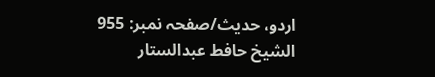اردو، حدیث/صفحہ نمبر: 955
الشيخ حافط عبدالستار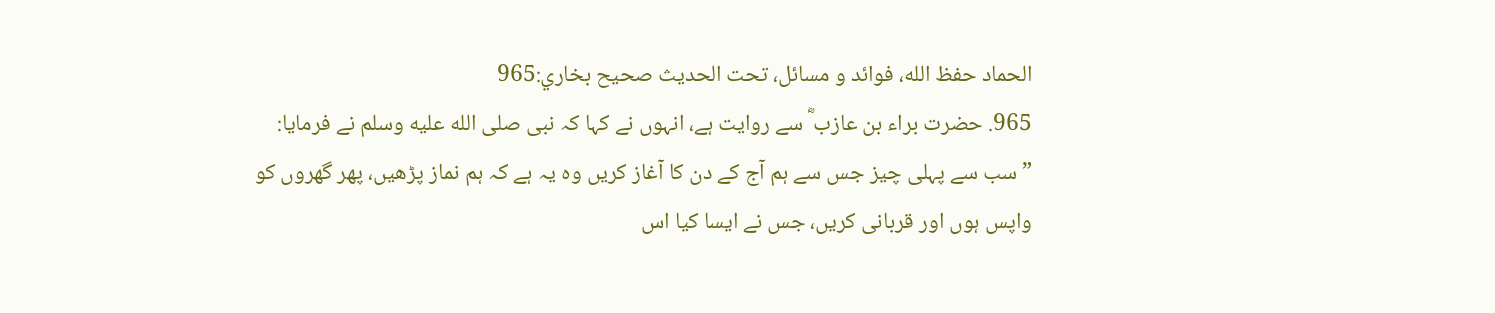الحماد حفظ الله، فوائد و مسائل، تحت الحديث صحيح بخاري:965
965. حضرت براء بن عازب ؓ سے روایت ہے، انہوں نے کہا کہ نبی صلى الله عليه وسلم نے فرمایا: ”سب سے پہلی چیز جس سے ہم آج کے دن کا آغاز کریں وہ یہ ہے کہ ہم نماز پڑھیں، پھر گھروں کو واپس ہوں اور قربانی کریں، جس نے ایسا کیا اس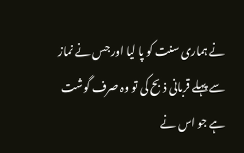نے ہماری سنت کو پا لیا اور جس نے نماز سے پہلے قربانی ذبح کی تو وہ صرف گوشت ہے جو اس نے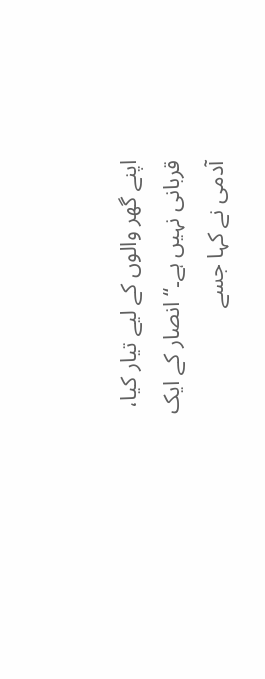اپنے گھر والوں کے لیے تیار کیا، قربانی نہیں ہے۔“ انصار کے ایک آدمی نے کہا جسے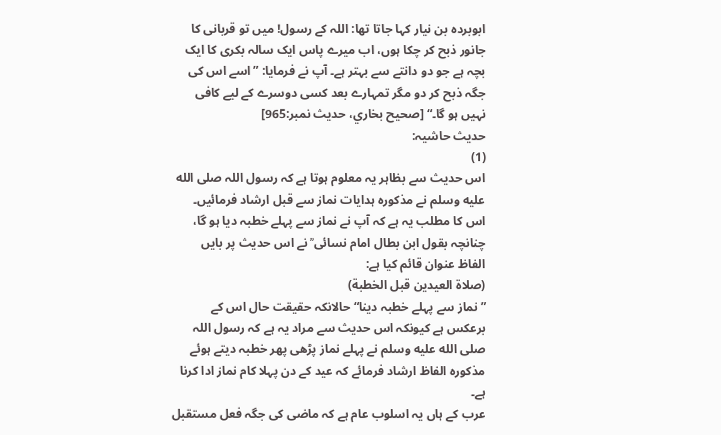ابوبردہ بن نیار کہا جاتا تھا: اللہ کے رسول! میں تو قربانی کا جانور ذبح کر چکا ہوں، اب میرے پاس ایک سالہ بکری کا ایک بچہ ہے جو دو دانتے سے بہتر ہے۔ آپ نے فرمایا: ”اسے اس کی جگہ ذبح کر دو مگر تمہارے بعد کسی دوسرے کے لیے کافی نہیں ہو گا۔“ [صحيح بخاري، حديث نمبر:965]
حدیث حاشیہ:
(1)
اس حدیث سے بظاہر یہ معلوم ہوتا ہے کہ رسول اللہ صلى الله عليه وسلم نے مذکورہ ہدایات نماز سے قبل ارشاد فرمائیں۔
اس کا مطلب یہ ہے کہ آپ نے نماز سے پہلے خطبہ دیا ہو گا، چنانچہ بقول ابن بطال امام نسائی ؒ نے اس حدیث پر بایں الفاظ عنوان قائم کیا ہے:
(صلاة العيدين قبل الخطبة)
”نماز سے پہلے خطبہ دینا“ حالانکہ حقیقت حال اس کے برعکس ہے کیونکہ اس حدیث سے مراد یہ ہے کہ رسول اللہ صلى الله عليه وسلم نے پہلے نماز پڑھی پھر خطبہ دیتے ہوئے مذکورہ الفاظ ارشاد فرمائے کہ عید کے دن پہلا کام نماز ادا کرنا ہے۔
عرب کے ہاں یہ اسلوب عام ہے کہ ماضی کی جگہ فعل مستقبل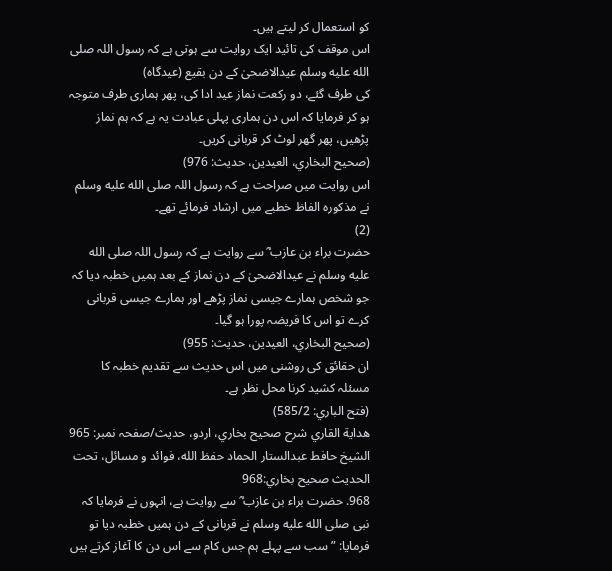کو استعمال کر لیتے ہیں۔
اس موقف کی تائید ایک روایت سے ہوتی ہے کہ رسول اللہ صلى الله عليه وسلم عیدالاضحیٰ کے دن بقیع (عیدگاہ)
کی طرف گئے، دو رکعت نماز عید ادا کی، پھر ہماری طرف متوجہ ہو کر فرمایا کہ اس دن ہماری پہلی عبادت یہ ہے کہ ہم نماز پڑھیں، پھر گھر لوٹ کر قربانی کریں۔
(صحیح البخاري، العیدین، حدیث: 976)
اس روایت میں صراحت ہے کہ رسول اللہ صلى الله عليه وسلم نے مذکورہ الفاظ خطبے میں ارشاد فرمائے تھے۔
(2)
حضرت براء بن عازب ؓ سے روایت ہے کہ رسول اللہ صلى الله عليه وسلم نے عیدالاضحیٰ کے دن نماز کے بعد ہمیں خطبہ دیا کہ جو شخص ہمارے جیسی نماز پڑھے اور ہمارے جیسی قربانی کرے تو اس کا فریضہ پورا ہو گیا۔
(صحیح البخاري، العیدین، حدیث: 955)
ان حقائق کی روشنی میں اس حدیث سے تقدیم خطبہ کا مسئلہ کشید کرنا محل نظر ہے۔
(فتح الباري: 585/2)
هداية القاري شرح صحيح بخاري، اردو، حدیث/صفحہ نمبر: 965
الشيخ حافط عبدالستار الحماد حفظ الله، فوائد و مسائل، تحت الحديث صحيح بخاري:968
968. حضرت براء بن عازب ؓ سے روایت ہے، انہوں نے فرمایا کہ نبی صلى الله عليه وسلم نے قربانی کے دن ہمیں خطبہ دیا تو فرمایا: ”سب سے پہلے ہم جس کام سے اس دن کا آغاز کرتے ہیں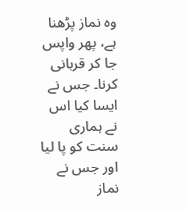وہ نماز پڑھنا ہے، پھر واپس جا کر قربانی کرنا۔ جس نے ایسا کیا اس نے ہماری سنت کو پا لیا اور جس نے نماز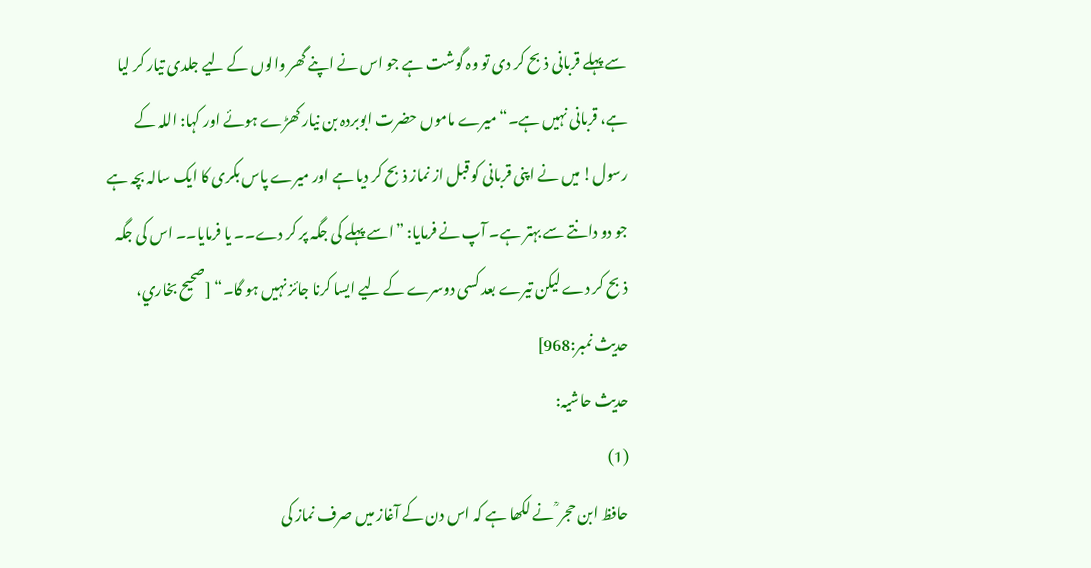سے پہلے قربانی ذبح کر دی تو وہ گوشت ہے جو اس نے اپنے گھر والوں کے لیے جلدی تیار کر لیا ہے، قربانی نہیں ہے۔“ میرے ماموں حضرت ابوبردہ بن نیار کھڑے ہوئے اور کہا: اللہ کے رسول! میں نے اپنی قربانی کو قبل از نماز ذبح کر دیا ہے اور میرے پاس بکری کا ایک سالہ بچہ ہے جو دو دانتے سے بہتر ہے۔ آپ نے فرمایا: ”اسے پہلے کی جگہ پر کر دے۔۔ یا فرمایا۔۔ اس کی جگہ ذبح کر دے لیکن تیرے بعد کسی دوسرے کے لیے ایسا کرنا جائز نہیں ہو گا۔“ [صحيح بخاري، حديث نمبر:968]
حدیث حاشیہ:
(1)
حافظ ابن حجر ؒ نے لکھا ہے کہ اس دن کے آغاز میں صرف نماز کی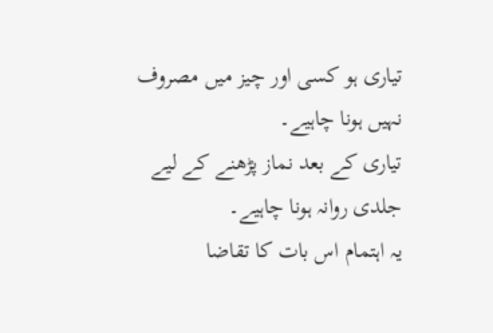تیاری ہو کسی اور چیز میں مصروف نہیں ہونا چاہیے۔
تیاری کے بعد نماز پڑھنے کے لیے جلدی روانہ ہونا چاہیے۔
یہ اہتمام اس بات کا تقاضا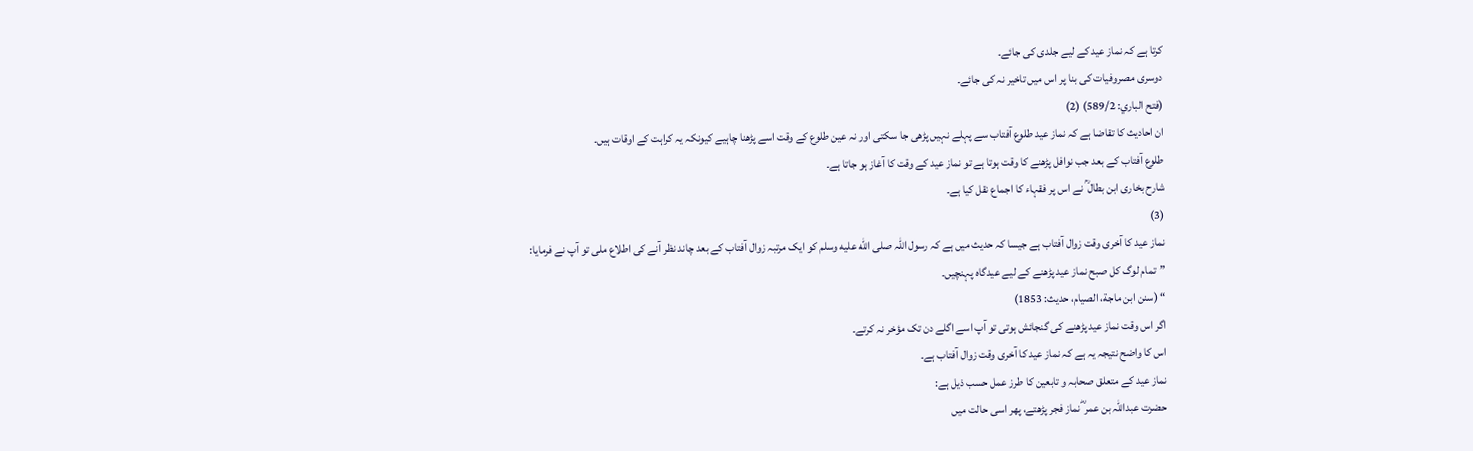کرتا ہے کہ نماز عید کے لیے جلدی کی جائے۔
دوسری مصروفیات کی بنا پر اس میں تاخیر نہ کی جائے۔
(فتح الباري: 589/2) (2)
ان احادیث کا تقاضا ہے کہ نماز عید طلوع آفتاب سے پہلے نہیں پڑھی جا سکتی اور نہ عین طلوع کے وقت اسے پڑھنا چاہیے کیونکہ یہ کراہت کے اوقات ہیں۔
طلوع آفتاب کے بعد جب نوافل پڑھنے کا وقت ہوتا ہے تو نماز عید کے وقت کا آغاز ہو جاتا ہے۔
شارح بخاری ابن بطال ؒ نے اس پر فقہاء کا اجماع نقل کیا ہے۔
(3)
نماز عید کا آخری وقت زوال آفتاب ہے جیسا کہ حدیث میں ہے کہ رسول اللہ صلى الله عليه وسلم کو ایک مرتبہ زوال آفتاب کے بعد چاند نظر آنے کی اطلاع ملی تو آپ نے فرمایا:
”تمام لوگ کل صبح نماز عید پڑھنے کے لیے عیدگاہ پہنچیں۔
“ (سنن ابن ماجة، الصیام، حدیث: 1853)
اگر اس وقت نماز عید پڑھنے کی گنجائش ہوتی تو آپ اسے اگلے دن تک مؤخر نہ کرتے۔
اس کا واضح نتیجہ یہ ہے کہ نماز عید کا آخری وقت زوال آفتاب ہے۔
نماز عید کے متعلق صحابہ و تابعین کا طرز عمل حسب ذیل ہے:
حضرت عبداللہ بن عمر ؓ نماز فجر پڑھتے، پھر اسی حالت میں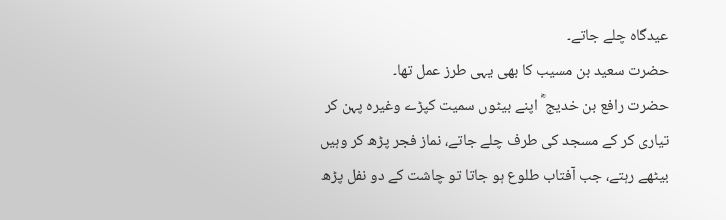عیدگاہ چلے جاتے۔
حضرت سعید بن مسیب کا بھی یہی طرز عمل تھا۔
حضرت رافع بن خدیج ؓ اپنے بیٹوں سمیت کپڑے وغیرہ پہن کر تیاری کر کے مسجد کی طرف چلے جاتے، نماز فجر پڑھ کر وہیں بیٹھے رہتے، جب آفتاب طلوع ہو جاتا تو چاشت کے دو نفل پڑھ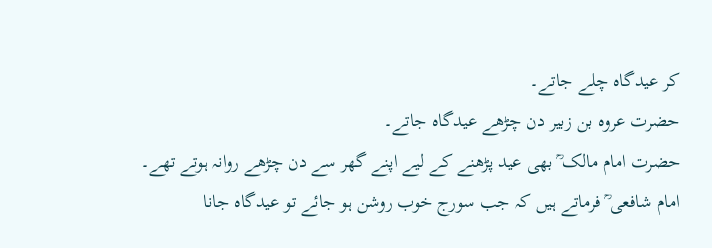کر عیدگاہ چلے جاتے۔
حضرت عروہ بن زبیر دن چڑھے عیدگاہ جاتے۔
حضرت امام مالک ؒ بھی عید پڑھنے کے لیے اپنے گھر سے دن چڑھے روانہ ہوتے تھے۔
امام شافعی ؒ فرماتے ہیں کہ جب سورج خوب روشن ہو جائے تو عیدگاہ جانا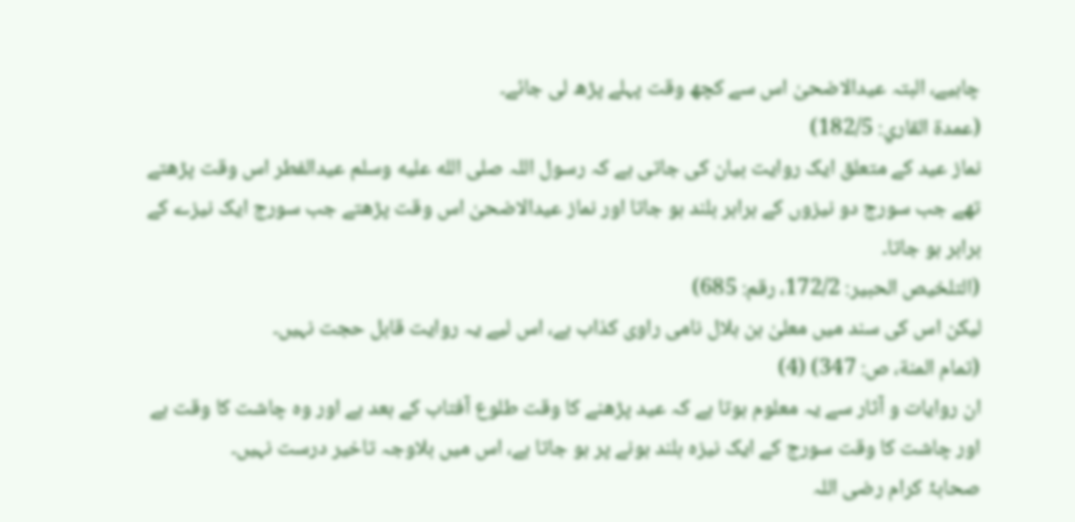چاہیے، البتہ عیدالاضحیٰ اس سے کچھ وقت پہلے پڑھ لی جائے۔
(عمدة القاري: 182/5)
نماز عید کے متعلق ایک روایت بیان کی جاتی ہے کہ رسول اللہ صلى الله عليه وسلم عیدالفطر اس وقت پڑھتے تھے جب سورج دو نیزوں کے برابر بلند ہو جاتا اور نماز عیدالاضحیٰ اس وقت پڑھتے جب سورج ایک نیزے کے برابر ہو جاتا۔
(التلخیص الحبیر: 172/2، رقم: 685)
لیکن اس کی سند میں معلیٰ بن ہلال نامی راوی کذاب ہے، اس لیے یہ روایت قابل حجت نہیں۔
(تمام المنة، ص: 347) (4)
ان روایات و آثار سے یہ معلوم ہوتا ہے کہ عید پڑھنے کا وقت طلوع آفتاب کے بعد ہے اور وہ چاشت کا وقت ہے اور چاشت کا وقت سورج کے ایک نیزہ بلند ہونے پر ہو جاتا ہے، اس میں بلاوجہ تاخیر درست نہیں۔
صحابۂ کرام رضی اللہ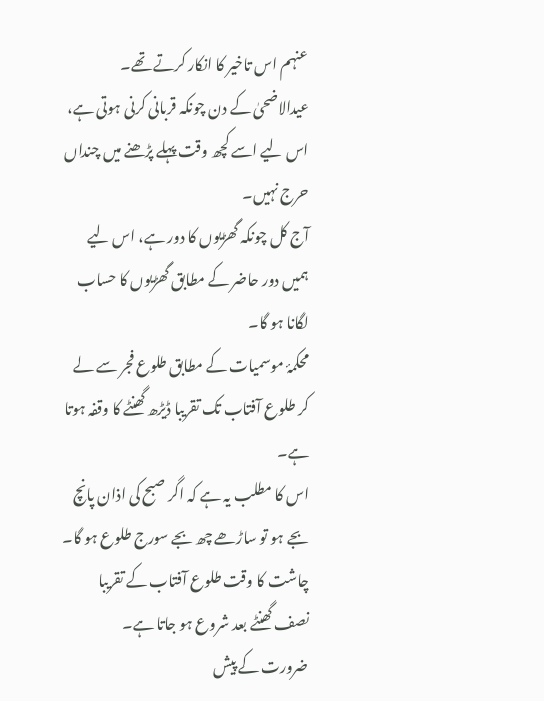عنہم اس تاخیر کا انکار کرتے تھے۔
عیدالاضحیٰ کے دن چونکہ قربانی کرنی ہوتی ہے، اس لیے اسے کچھ وقت پہلے پڑھنے میں چنداں حرج نہیں۔
آج کل چونکہ گھڑیوں کا دور ہے، اس لیے ہمیں دور حاضر کے مطابق گھڑیوں کا حساب لگانا ہو گا۔
محکمۂ موسمیات کے مطابق طلوع فجر سے لے کر طلوع آفتاب تک تقریبا ڈیڑھ گھنٹے کا وقفہ ہوتا ہے۔
اس کا مطلب یہ ہے کہ اگر صبح کی اذان پانچ بجے ہو تو ساڑھے چھ بجے سورج طلوع ہو گا۔
چاشت کا وقت طلوع آفتاب کے تقریبا نصف گھنٹے بعد شروع ہو جاتا ہے۔
ضرورت کے پیش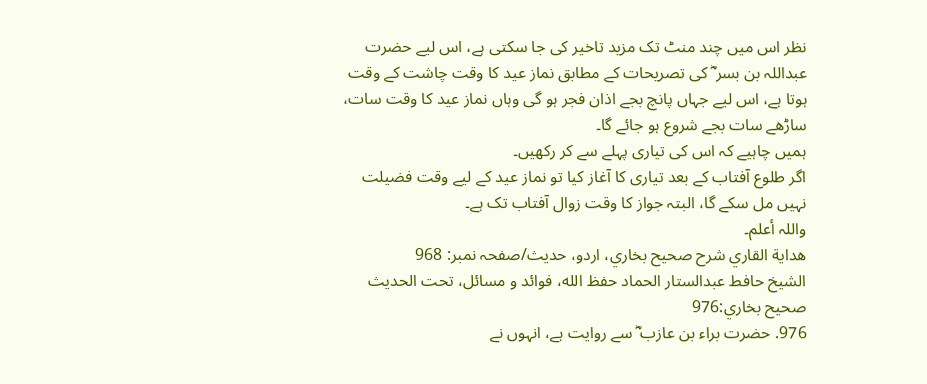نظر اس میں چند منٹ تک مزید تاخیر کی جا سکتی ہے، اس لیے حضرت عبداللہ بن بسر ؓ کی تصریحات کے مطابق نماز عید کا وقت چاشت کے وقت ہوتا ہے، اس لیے جہاں پانچ بجے اذان فجر ہو گی وہاں نماز عید کا وقت سات، ساڑھے سات بجے شروع ہو جائے گا۔
ہمیں چاہیے کہ اس کی تیاری پہلے سے کر رکھیں۔
اگر طلوع آفتاب کے بعد تیاری کا آغاز کیا تو نماز عید کے لیے وقت فضیلت نہیں مل سکے گا، البتہ جواز کا وقت زوال آفتاب تک ہے۔
واللہ أعلم۔
هداية القاري شرح صحيح بخاري، اردو، حدیث/صفحہ نمبر: 968
الشيخ حافط عبدالستار الحماد حفظ الله، فوائد و مسائل، تحت الحديث صحيح بخاري:976
976. حضرت براء بن عازب ؓ سے روایت ہے، انہوں نے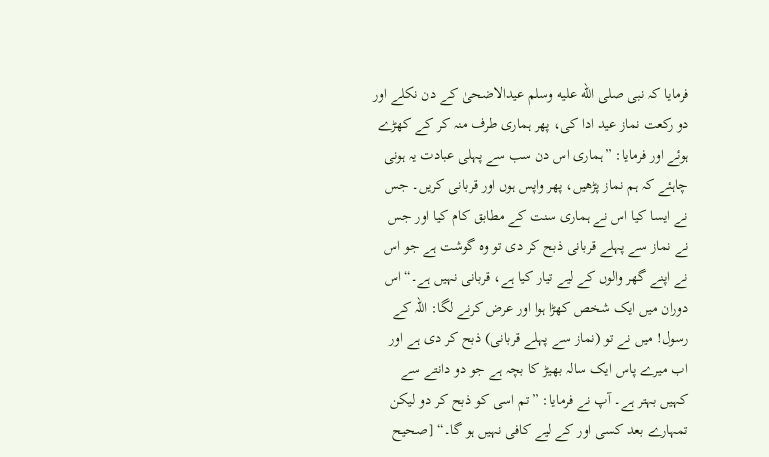فرمایا کہ نبی صلى الله عليه وسلم عیدالاضحیٰ کے دن نکلے اور دو رکعت نماز عید ادا کی، پھر ہماری طرف منہ کر کے کھڑے ہوئے اور فرمایا: ”ہماری اس دن سب سے پہلی عبادت یہ ہونی چاہئے کہ ہم نماز پڑھیں، پھر واپس ہوں اور قربانی کریں۔ جس نے ایسا کیا اس نے ہماری سنت کے مطابق کام کیا اور جس نے نماز سے پہلے قربانی ذبح کر دی تو وہ گوشت ہے جو اس نے اپنے گھر والوں کے لیے تیار کیا ہے، قربانی نہیں ہے۔“اس دوران میں ایک شخص کھڑا ہوا اور عرض کرنے لگا: اللہ کے رسول! میں نے تو (نماز سے پہلے قربانی) ذبح کر دی ہے اور اب میرے پاس ایک سالہ بھیڑ کا بچہ ہے جو دو دانتے سے کہیں بہتر ہے۔ آپ نے فرمایا: ”تم اسی کو ذبح کر دو لیکن تمہارے بعد کسی اور کے لیے کافی نہیں ہو گا۔“ [صحيح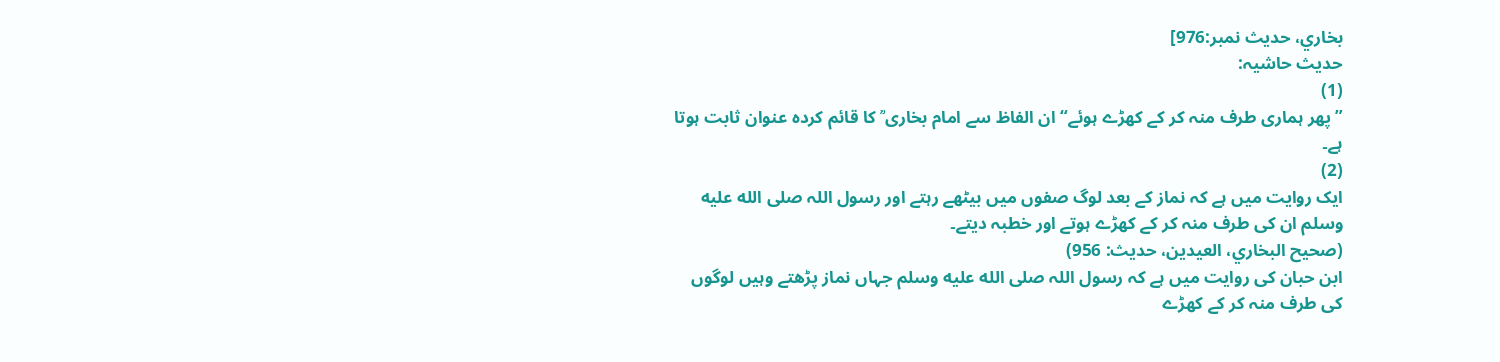بخاري، حديث نمبر:976]
حدیث حاشیہ:
(1)
”پھر ہماری طرف منہ کر کے کھڑے ہوئے“ ان الفاظ سے امام بخاری ؒ کا قائم کردہ عنوان ثابت ہوتا ہے۔
(2)
ایک روایت میں ہے کہ نماز کے بعد لوگ صفوں میں بیٹھے رہتے اور رسول اللہ صلى الله عليه وسلم ان کی طرف منہ کر کے کھڑے ہوتے اور خطبہ دیتے۔
(صحیح البخاري، العیدین، حدیث: 956)
ابن حبان کی روایت میں ہے کہ رسول اللہ صلى الله عليه وسلم جہاں نماز پڑھتے وہیں لوگوں کی طرف منہ کر کے کھڑے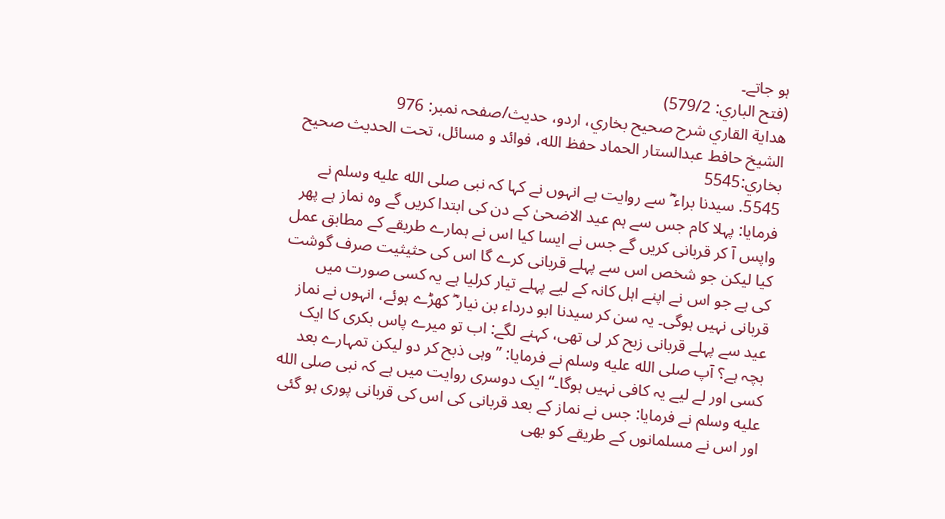ہو جاتے۔
(فتح الباري: 579/2)
هداية القاري شرح صحيح بخاري، اردو، حدیث/صفحہ نمبر: 976
الشيخ حافط عبدالستار الحماد حفظ الله، فوائد و مسائل، تحت الحديث صحيح بخاري:5545
5545. سیدنا براء ؓ سے روایت ہے انہوں نے کہا کہ نبی صلى الله عليه وسلم نے فرمایا: پہلا کام جس سے ہم عید الاضحیٰ کے دن کی ابتدا کریں گے وہ نماز ہے پھر واپس آ کر قربانی کریں گے جس نے ایسا کیا اس نے ہمارے طریقے کے مطابق عمل کیا لیکن جو شخص اس سے پہلے قربانی کرے گا اس کی حثیثیت صرف گوشت کی ہے جو اس نے اپنے اہل کانہ کے لیے پہلے تیار کرلیا ہے یہ کسی صورت میں قربانی نہیں ہوگی۔ یہ سن کر سیدنا ابو درداء بن نیار ؓ کھڑے ہوئے، انہوں نے نماز عید سے پہلے قربانی زبح کر لی تھی، کہنے لگے: اب تو میرے پاس بکری کا ایک بچہ ہے؟ آپ صلى الله عليه وسلم نے فرمایا: ”وہی ذبح کر دو لیکن تمہارے بعد کسی اور لے لیے یہ کافی نہیں ہوگا۔“ ایک دوسری روایت میں ہے کہ نبی صلى الله عليه وسلم نے فرمایا: جس نے نماز کے بعد قربانی کی اس کی قربانی پوری ہو گئی اور اس نے مسلمانوں کے طریقے کو بھی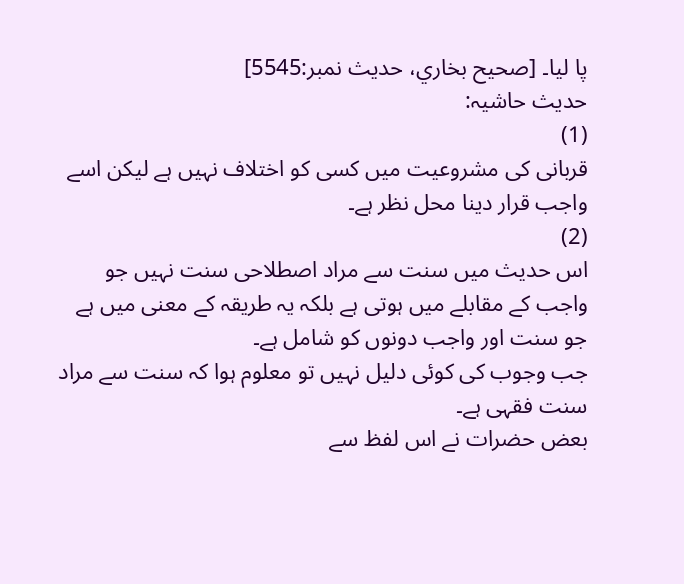پا لیا۔ [صحيح بخاري، حديث نمبر:5545]
حدیث حاشیہ:
(1)
قربانی کی مشروعیت میں کسی کو اختلاف نہیں ہے لیکن اسے واجب قرار دینا محل نظر ہے۔
(2)
اس حدیث میں سنت سے مراد اصطلاحی سنت نہیں جو واجب کے مقابلے میں ہوتی ہے بلکہ یہ طریقہ کے معنی میں ہے جو سنت اور واجب دونوں کو شامل ہے۔
جب وجوب کی کوئی دلیل نہیں تو معلوم ہوا کہ سنت سے مراد سنت فقہی ہے۔
بعض حضرات نے اس لفظ سے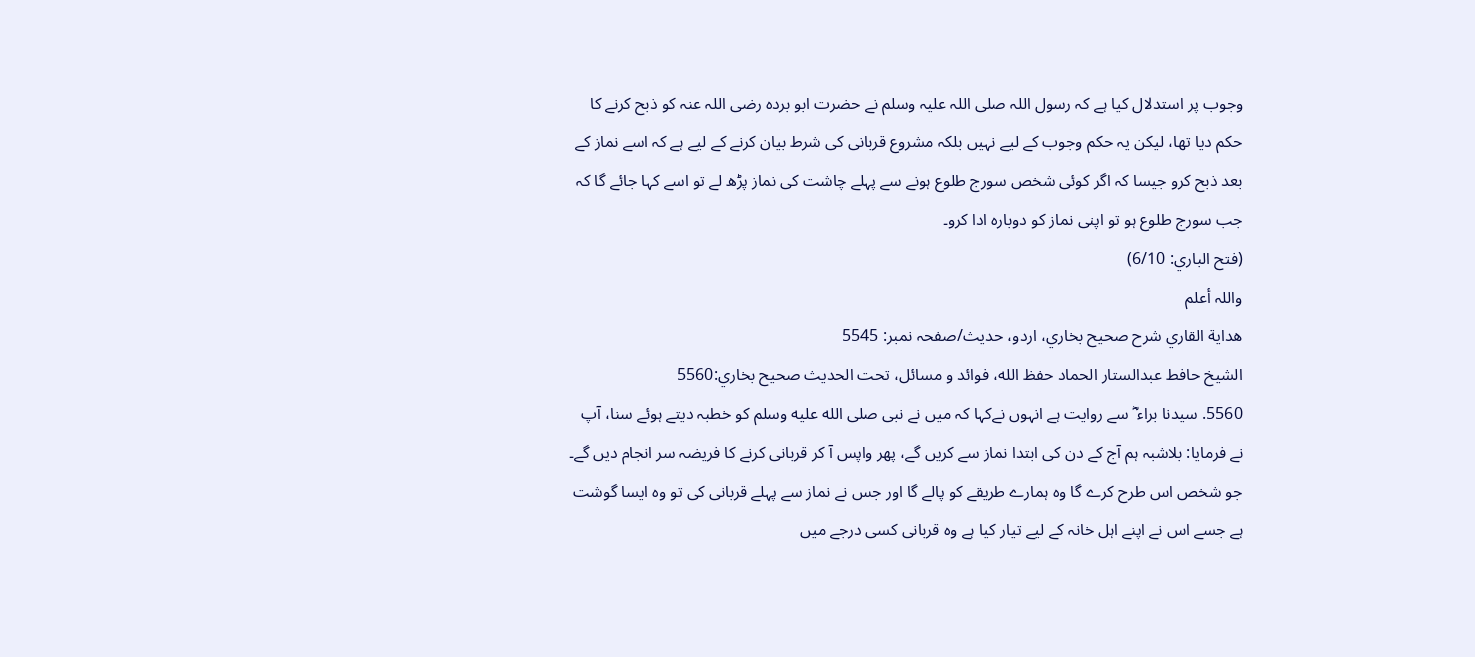وجوب پر استدلال کیا ہے کہ رسول اللہ صلی اللہ علیہ وسلم نے حضرت ابو بردہ رضی اللہ عنہ کو ذبح کرنے کا حکم دیا تھا، لیکن یہ حکم وجوب کے لیے نہیں بلکہ مشروع قربانی کی شرط بیان کرنے کے لیے ہے کہ اسے نماز کے بعد ذبح کرو جیسا کہ اگر کوئی شخص سورج طلوع ہونے سے پہلے چاشت کی نماز پڑھ لے تو اسے کہا جائے گا کہ جب سورج طلوع ہو تو اپنی نماز کو دوبارہ ادا کرو۔
(فتح الباري: 6/10)
واللہ أعلم
هداية القاري شرح صحيح بخاري، اردو، حدیث/صفحہ نمبر: 5545
الشيخ حافط عبدالستار الحماد حفظ الله، فوائد و مسائل، تحت الحديث صحيح بخاري:5560
5560. سیدنا براء ؓ سے روایت ہے انہوں نےکہا کہ میں نے نبی صلى الله عليه وسلم کو خطبہ دیتے ہوئے سنا، آپ نے فرمایا: بلاشبہ ہم آج کے دن کی ابتدا نماز سے کریں گے، پھر واپس آ کر قربانی کرنے کا فریضہ سر انجام دیں گے۔ جو شخص اس طرح کرے گا وہ ہمارے طریقے کو پالے گا اور جس نے نماز سے پہلے قربانی کی تو وہ ایسا گوشت ہے جسے اس نے اپنے اہل خانہ کے لیے تیار کیا ہے وہ قربانی کسی درجے میں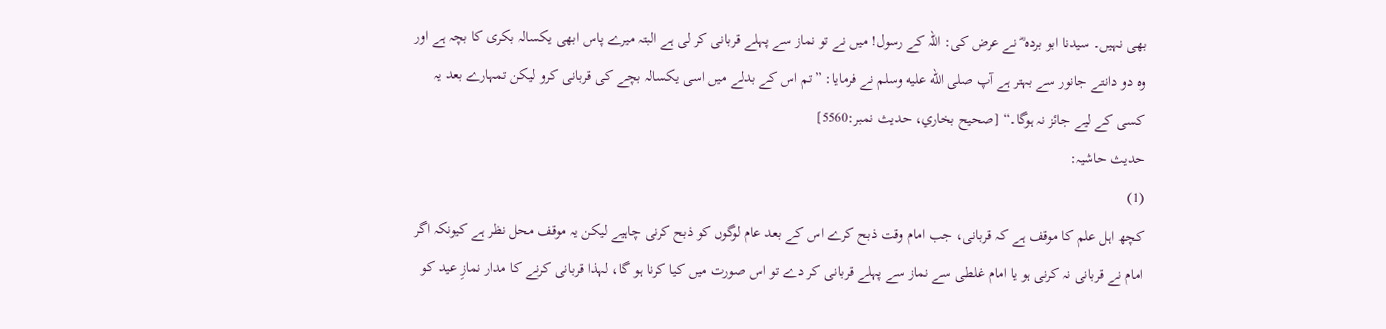بھی نہیں۔ سیدنا ابو بردہ ؓ نے عرض کی: اللہ کے رسول! میں نے تو نماز سے پہلے قربانی کر لی ہے البتہ میرے پاس ابھی یکسالہ بکری کا بچہ ہے اور وہ دو دانتے جانور سے بہتر ہے آپ صلى الله عليه وسلم نے فرمایا: ”تم اس کے بدلے میں اسی یکسالہ بچے کی قربانی کرو لیکن تمہارے بعد یہ کسی کے لیے جائز نہ ہوگا۔“ [صحيح بخاري، حديث نمبر:5560]
حدیث حاشیہ:
(1)
کچھ اہل علم کا موقف ہے کہ قربانی، جب امام وقت ذبح کرے اس کے بعد عام لوگوں کو ذبح کرنی چاہیے لیکن یہ موقف محل نظر ہے کیونکہ اگر امام نے قربانی نہ کرنی ہو یا امام غلطی سے نماز سے پہلے قربانی کر دے تو اس صورت میں کیا کرنا ہو گا، لہذا قربانی کرنے کا مدار نمازِ عید کو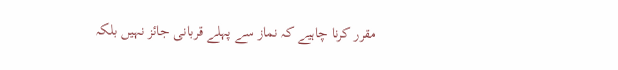مقرر کرنا چاہیے کہ نماز سے پہلے قربانی جائز نہیں بلکہ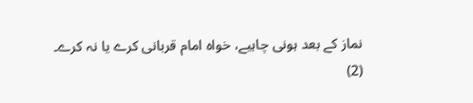نماز کے بعد ہونی چاہیے، خواہ امام قربانی کرے یا نہ کرے۔
(2)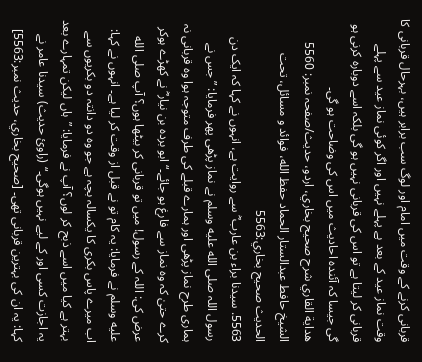قربانی کرنے کے وقت میں امام اور لوگ سب برابر ہیں، بہرحال قربانی کا وقت نماز عید کے بعد ہے پہلے نہیں اور اگر کوئی نماز عید سے پہلے قربانی کر لیتا ہے تو اس کی قربانی نہیں ہو گی بلکہ اسے دوبارہ کرنی ہو گی جیسا کہ آئندہ احادیث میں اس کی وضاحت ہو گی۔
هداية القاري شرح صحيح بخاري، اردو، حدیث/صفحہ نمبر: 5560
الشيخ حافط عبدالستار الحماد حفظ الله، فوائد و مسائل، تحت الحديث صحيح بخاري:5563
5563. سیدنا براء بن عارب ؓ سے روایت ہے، انہوں نے کہا کہ ایک دن رسول اللہ صلى الله عليه وسلم نے نماز پڑھی پھر فرمایا: ”جس نے ہماری طرح نماز پڑھی اور ہمارے قبلے کی طرف متوجہ ہوا وہ قربانی نہ کرے حتیٰ کہ وہ نماز سے فارغ ہو جائے۔“ ابو بردہ بن نیار ؓ نے کھڑے ہوکر عرض کی: اللہ کے رسول! میں تو قربانی کر بیٹھا ہوں؟ آپ صلى الله عليه وسلم نے فرمایا: یہ کام تو نے قبل از وقت کر لیا ہے۔ انہوں نے کہا: اب میرے پاس بکری کا یکسالہ بچہ ہے جو وہ دو دانتہ دو بکریوں سے بہتر ہے کیا میں اسے ذبح کر لوں؟ آپ نے فرمایا: ”ہاں لیکن تمہارے بعد یہ اجازت کسی اور کے لیے نہیں ہوگی۔“ (راوئ حدیث) سیدنا عامر نے کہا: یہ ان کی بہترین قربانی تھی۔ [صحيح بخاري، حديث نمبر:5563]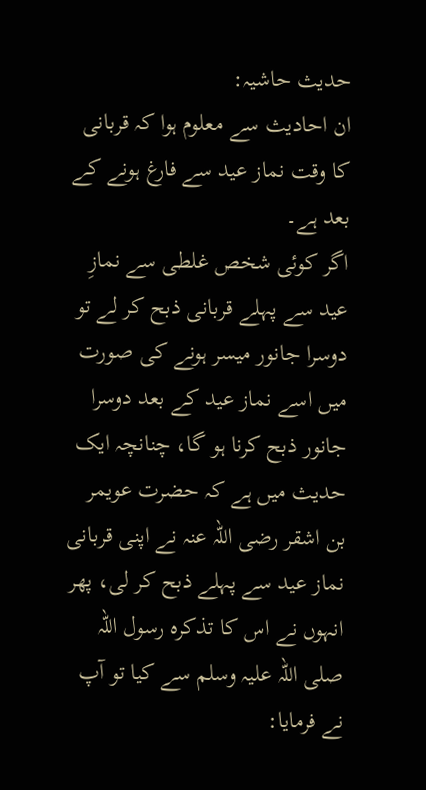حدیث حاشیہ:
ان احادیث سے معلوم ہوا کہ قربانی کا وقت نماز عید سے فارغ ہونے کے بعد ہے۔
اگر کوئی شخص غلطی سے نمازِ عید سے پہلے قربانی ذبح کر لے تو دوسرا جانور میسر ہونے کی صورت میں اسے نماز عید کے بعد دوسرا جانور ذبح کرنا ہو گا، چنانچہ ایک حدیث میں ہے کہ حضرت عویمر بن اشقر رضی اللہ عنہ نے اپنی قربانی نماز عید سے پہلے ذبح کر لی، پھر انہوں نے اس کا تذکرہ رسول اللہ صلی اللہ علیہ وسلم سے کیا تو آپ نے فرمایا: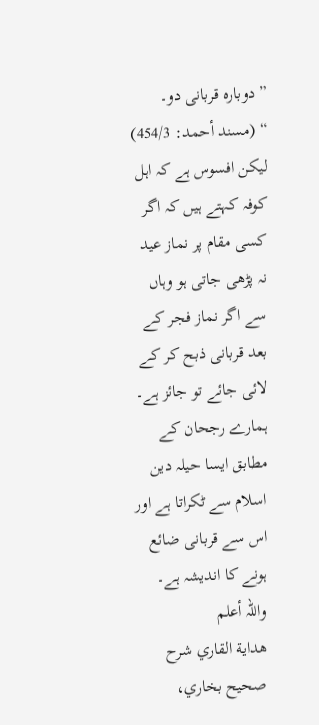”دوبارہ قربانی دو۔
“ (مسند أحمد: 454/3)
لیکن افسوس ہے کہ اہل کوفہ کہتے ہیں کہ اگر کسی مقام پر نماز عید نہ پڑھی جاتی ہو وہاں سے اگر نماز فجر کے بعد قربانی ذبح کر کے لائی جائے تو جائز ہے۔
ہمارے رجحان کے مطابق ایسا حیلہ دین اسلام سے ٹکراتا ہے اور اس سے قربانی ضائع ہونے کا اندیشہ ہے۔
واللہ أعلم
هداية القاري شرح صحيح بخاري،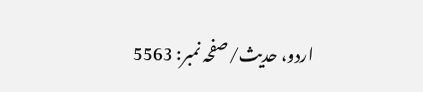اردو، حدیث/صفحہ نمبر: 5563